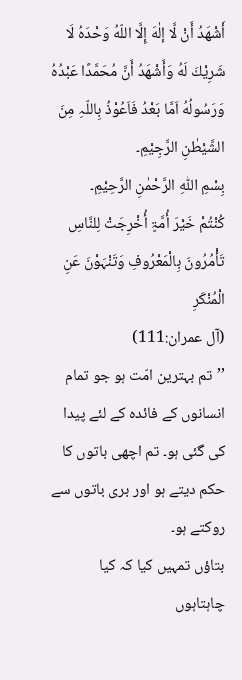أَشْهَدُ أَنْ لَّا إلٰهَ إِلَّا اللّهُ وَحْدَهُ لَا شَرِيْكَ لَهُ وَأَشْهَدُ أَنَّ مُحَمَّدًا عَبْدُهُ وَرَسُولُهُ اَمَّا بَعْدُ فَاَعُوْذُ بِاللّہِ مِنَ الشَّیْطٰنِ الرَّجِیْمِ۔
بِسْمِ اللّٰہِ الرَّحْمٰنِ الرَّحِیْمِ۔
کُنْتُمْ خَیْرَ أُمَّۃٍ أُخْرِجَتْ لِلنَّاسِ تَأْمُرُونَ بِالْمَعْرُوفِ وَتَنْہَوْنَ عَنِ الْمُنْکَرِ
(آل عمران:111)
’’تم بہترین امّت ہو جو تمام انسانوں کے فائدہ کے لئے پیدا کی گئی ہو۔ تم اچھی باتوں کا حکم دیتے ہو اور بری باتوں سے روکتے ہو۔
بتاؤں تمہیں کیا کہ کیا چاہتاہوں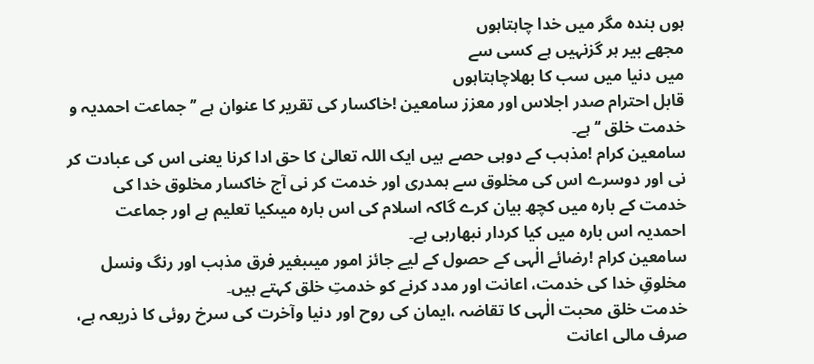ہوں بندہ مگر میں خدا چاہتاہوں
مجھے بیر ہر گزنہیں ہے کسی سے
میں دنیا میں سب کا بھلاچاہتاہوں
قابل احترام صدر اجلاس اور معزز سامعین !خاکسار کی تقریر کا عنوان ہے ’’جماعت احمدیہ و خدمت خلق ‘‘ہے۔
سامعین کرام !مذہب کے دوہی حصے ہیں ایک اللہ تعالیٰ کا حق ادا کرنا یعنی اس کی عبادت کر نی اور دوسرے اس کی مخلوق سے ہمدری اور خدمت کر نی آج خاکسار مخلوق خدا کی خدمت کے بارہ میں کچھ بیان کرے گاکہ اسلام کی اس بارہ میںکیا تعلیم ہے اور جماعت احمدیہ اس بارہ میں کیا کردار نبھارہی ہے۔
سامعین کرام !رضائے الٰہی کے حصول کے لیے جائز امور میںبغیر فرق مذہب اور رنگ ونسل مخلوقِ خدا کی خدمت، اعانت اور مدد کرنے کو خدمتِ خلق کہتے ہیں۔
خدمت خلق محبت الٰہی کا تقاضہ ،ایمان کی روح اور دنیا وآخرت کی سرخ روئی کا ذریعہ ہے، صرف مالی اعانت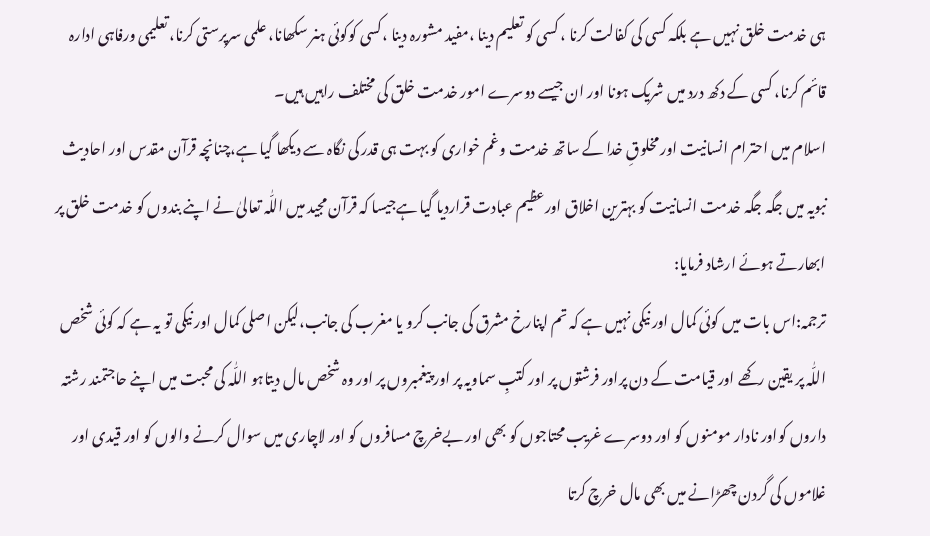ہی خدمت خلق نہیں ہے بلکہ کسی کی کفالت کرنا ، کسی کو تعلیم دینا ،مفید مشورہ دینا ،کسی کوکوئی ہنر سکھانا، علمی سرپرستی کرنا، تعلیمی ورفاہی ادارہ قائم کرنا، کسی کے دکھ درد میں شریک ہونا اور ان جیسے دوسرے امور خدمت خلق کی مختلف راہیں ہیں۔
اسلام میں احترام انسانیت اور مخلوقِ خدا کے ساتھ خدمت وغم خواری کو بہت ہی قدر کی نگاہ سے دیکھا گیا ہے،چنانچہ قرآن مقدس اور احادیث نبویہ میں جگہ جگہ خدمت انسانیت کو بہترین اخلاق اورعظیم عبادت قراردیا گیا ہےجیسا کہ قرآن مجید میں اللّٰہ تعالیٰ نے اپنے بندوں کو خدمت خلق پر ابھارتے ہوئے ارشاد فرمایا:
ترجمہ:اس بات میں کوئی کمال اور نیکی نہیں ہے کہ تم اپنارخ مشرق کی جانب کرو یا مغرب کی جانب،لیکن اصلی کمال اور نیکی تو یہ ہے کہ کوئی شخص اللّٰہ پر یقین رکھے اور قیامت کے دن پراور فرشتوں پر اور کتبِ سماویہ پر اور پیغمبروں پر اور وہ شخص مال دیتاہو اللّٰہ کی محبت میں اپنے حاجتمند رشتہ داروں کواور نادار مومنوں کو اور دوسرے غریب محتاجوں کو بھی اور بےخرچ مسافروں کو اور لاچاری میں سوال کرنے والوں کو اور قیدی اور غلاموں کی گردن چھڑانے میں بھی مال خرچ کرتا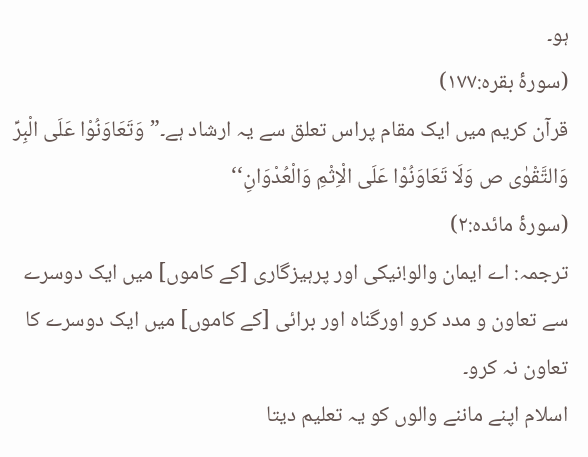ہو۔
(سورۂ بقرہ:۱۷۷)
قرآن کریم میں ایک مقام پراس تعلق سے یہ ارشاد ہے۔”وَتَعَاوَنُوْا عَلَی الْبِرِّ وَالتَّقْوٰی ص وَلَا تَعَاوَنُوْا عَلَی الْاِثْمِ وَالْعُدْوَانِ‘‘
(سورۂ مائدہ:۲)
ترجمہ: اے ایمان والو!نیکی اور پرہیزگاری [کے کاموں] میں ایک دوسرے سے تعاون و مدد کرو اورگناہ اور برائی [کے کاموں] میں ایک دوسرے کا تعاون نہ کرو۔
اسلام اپنے ماننے والوں کو یہ تعلیم دیتا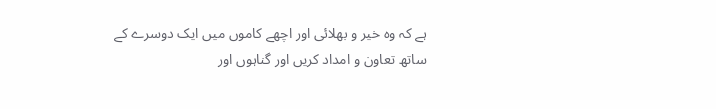ہے کہ وہ خیر و بھلائی اور اچھے کاموں میں ایک دوسرے کے ساتھ تعاون و امداد کریں اور گناہوں اور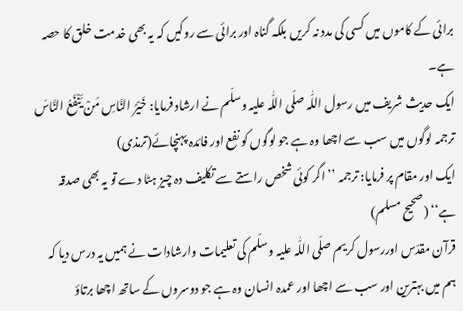برائی کے کاموں میں کسی کی مدد نہ کریں بلکہ گناہ اور برائی سے روکیں کہ یہ بھی خدمت خلق کا حصہ ہے۔
ایک حدیث شریف میں رسول اللّٰہ صلّی اللّٰہ علیہ وسلّم نے ارشاد فرمایا: خَیْرُ النَّاسِ مَنْ یَّنْفَعُ النَّاسَ ترجمہ لوگوں میں سب سے اچھا وہ ہے جو لوگوں کو نفع اور فائدہ پہنچائے(ترمذی)
ایک اور مقام پر فرمایا: ترجمہ ’’ اگر کوئی شخص راستے سے تکلیف دہ چیز ہٹا دے تو یہ بھی صدقہ ہے‘‘ (صحیح مسلم)
قرآن مقدّس اوررسول کریم صلّی اللّٰہ علیہ وسلّم کی تعلیمات وارشادات نے ہمیں یہ درس دیا کہ ہم میں بہترین اور سب سے اچھا اور عمدہ انسان وہ ہے جو دوسروں کے ساتھ اچھا برتاؤ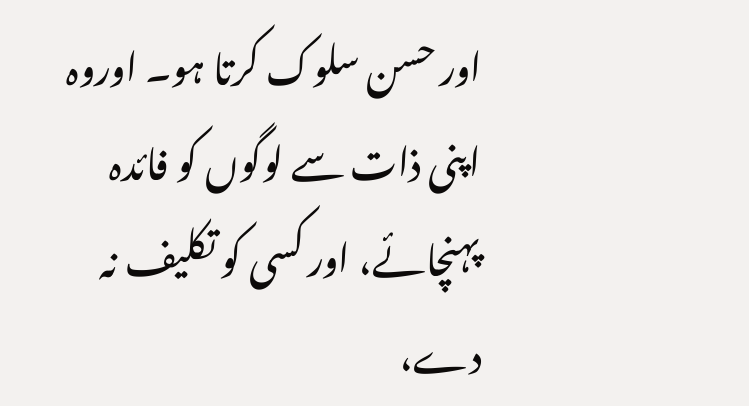اور حسن سلوک کرتا ہو۔ اوروہ اپنی ذات سے لوگوں کو فائدہ پہنچائے، اور کسی کو تکلیف نہ دے،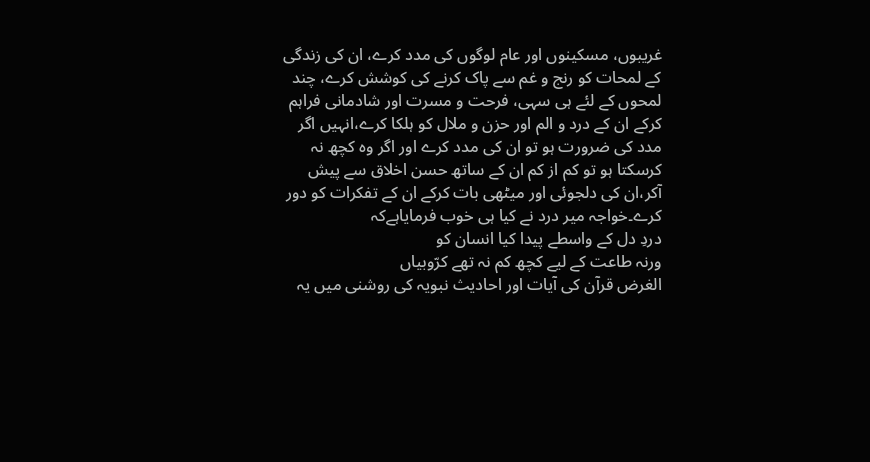غریبوں، مسکینوں اور عام لوگوں کی مدد کرے، ان کی زندگی کے لمحات کو رنج و غم سے پاک کرنے کی کوشش کرے، چند لمحوں کے لئے ہی سہی، فرحت و مسرت اور شادمانی فراہم کرکے ان کے درد و الم اور حزن و ملال کو ہلکا کرے،انہیں اگر مدد کی ضرورت ہو تو ان کی مدد کرے اور اگر وہ کچھ نہ کرسکتا ہو تو کم از کم ان کے ساتھ حسن اخلاق سے پیش آکر،ان کی دلجوئی اور میٹھی بات کرکے ان کے تفکرات کو دور کرے۔خواجہ میر درد نے کیا ہی خوب فرمایاہےکہ
دردِ دل کے واسطے پیدا کیا انسان کو
ورنہ طاعت کے لیے کچھ کم نہ تھے کرّوبیاں
الغرض قرآن کی آیات اور احادیث نبویہ کی روشنی میں یہ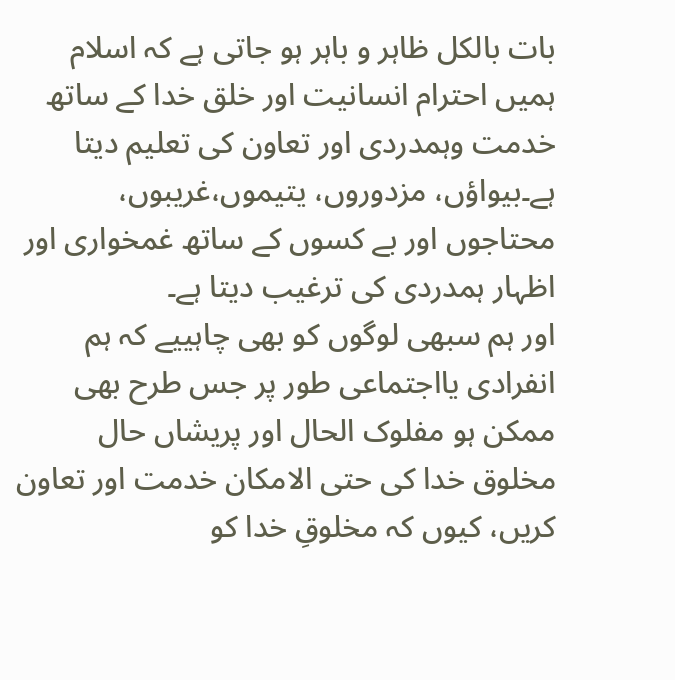بات بالکل ظاہر و باہر ہو جاتی ہے کہ اسلام ہمیں احترام انسانیت اور خلق خدا کے ساتھ خدمت وہمدردی اور تعاون کی تعلیم دیتا ہے۔بیواؤں، مزدوروں، یتیموں،غریبوں، محتاجوں اور بے کسوں کے ساتھ غمخواری اور اظہار ہمدردی کی ترغیب دیتا ہے۔
اور ہم سبھی لوگوں کو بھی چاہییے کہ ہم انفرادی یااجتماعی طور پر جس طرح بھی ممکن ہو مفلوک الحال اور پریشاں حال مخلوق خدا کی حتی الامکان خدمت اور تعاون کریں، کیوں کہ مخلوقِ خدا کو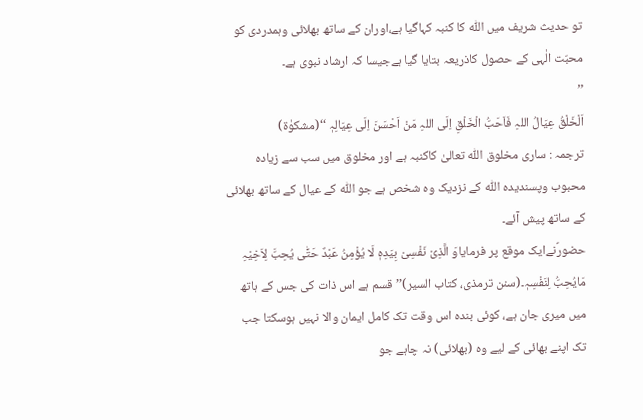تو حدیث شریف میں اللّٰہ کا کنبہ کہاگیا ہے،اوران کے ساتھ بھلائی وہمدردی کو محبّت الٰہی کے حصول کاذریعہ بتایا گیا ہےجیسا کہ ارشاد نبوی ہے۔
’’
اَلْخَلْقُ عِیَالُ اللہِ فَاَحَبُّ الْخَلْقِ اِلَی اللہِ مَنْ اَحْسَنَ اِلَی عِیَالِہٖ ‘‘(مشکوٰة)
ترجمہ : ساری مخلوق اللّٰہ تعالیٰ کاکنبہ ہے اور مخلوق میں سب سے زیادہ محبوب وپسندیدہ اللّٰہ کے نزدیک وہ شخص ہے جو اللّٰہ کے عیال کے ساتھ بھلائی کے ساتھ پیش آئے۔
حضورؐنےایک موقع پر فرمایاوَ الَّذِیْ نَفْسِیْ بِیَدِہٖ لَا یُؤْمِنُ عَبْدٌ حَتّٰی یُحِبَّ لِاَخِیْہِ مَایُحِبُّ لِنَفْسِہٖ۔(سنن ترمذی، کتاب السیر)’’قسم ہے اس ذات کی جس کے ہاتھ میں میری جان ہے، کوئی بندہ اس وقت تک کامل ایمان والا نہیں ہوسکتا جب تک اپنے بھائی کے لیے وہ (بھلائی) نہ چاہے جو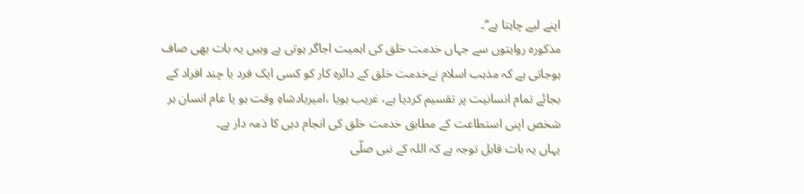اپنے لیے چاہتا ہے‘‘۔
مذکورہ روایتوں سے جہاں خدمت خلق کی اہمیت اجاگر ہوتی ہے وہیں یہ بات بھی صاف ہوجاتی ہے کہ مذہب اسلام نےخدمت خلق کے دائرہ کار کو کسی ایک فرد یا چند افراد کے بجائے تمام انسانیت پر تقسیم کردیا ہے، غریب ہویا ،امیربادشاہِ وقت ہو یا عام انسان ہر شخص اپنی استطاعت کے مطابق خدمت خلق کی انجام دہی کا ذمہ دار ہے۔
یہاں یہ بات قابل توجہ ہے کہ اللہ کے نبی صلّی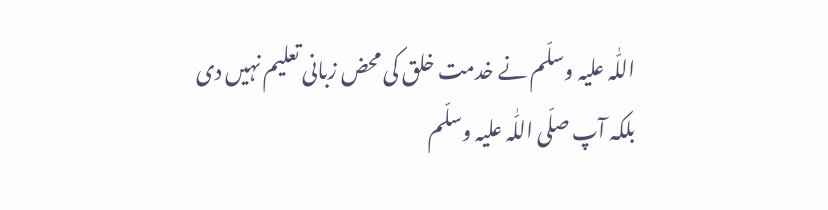اللّٰہ علیہ وسلّم نے خدمت خلق کی محض زبانی تعلیم نہیں دی بلکہ آپ صلّی اللّٰہ علیہ وسلّم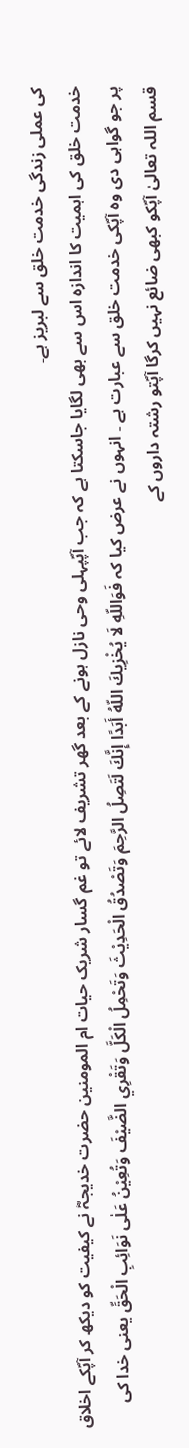کی عملی زندگی خدمت خلق سے لبریز ہے۔
خدمت خلق کی اہمیت کا اندازہ اس سے بھی لگایا جاسکتا ہے کہ جب آپؐپہلی وحی نازل ہونے کے بعد گھر تشریف لائے تو غم گسار شریک حیات ام المومنین حضرت خدیجہؓ نے کیفیت کو دیکھ کر آپؐکے اخلاق پر جو گواہی دی وہ آپؐکی خدمت خلق سے عبارت ہے ۔ انہوں نے عرض کیا کہ فَوَاللّهِ لَا يُخْزِيكَ اللّهُ أَبَدًا إِنَّكَ لَتَصِلُ الرَّحِمَ وَتَصْدُقُ الْحَدِيْثَ وَتَحْمِلُ الْكَلَّ وَتَقْرِي الضَّيْفَ وَتُعِيْنُ عَلٰى نَوَائِبِ الْحَقِّ یعنی خدا کی قسم اللہ تعالیٰ آپؐکو کبھی ضائع نہیں کرگا آپؐتو رشتہ داروں کے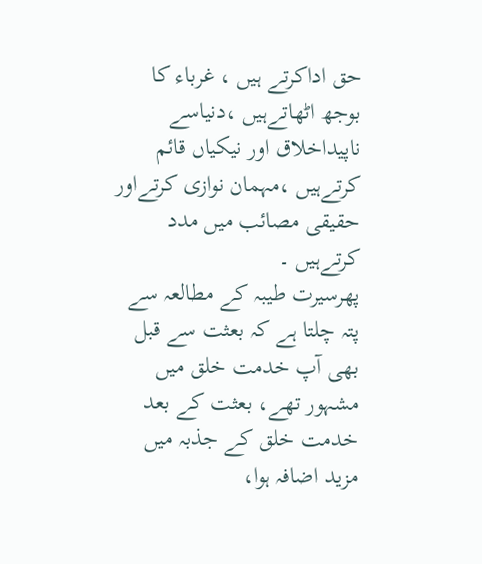حق اداکرتے ہیں ، غرباء کا بوجھ اٹھاتےہیں ،دنیاسے ناپیداخلاق اور نیکیاں قائم کرتےہیں ،مہمان نوازی کرتےاور حقیقی مصائب میں مدد کرتےہیں ۔
پھرسیرت طیبہ کے مطالعہ سے پتہ چلتا ہے کہ بعثت سے قبل بھی آپ خدمت خلق میں مشہور تھے، بعثت کے بعد خدمت خلق کے جذبہ میں مزید اضافہ ہوا،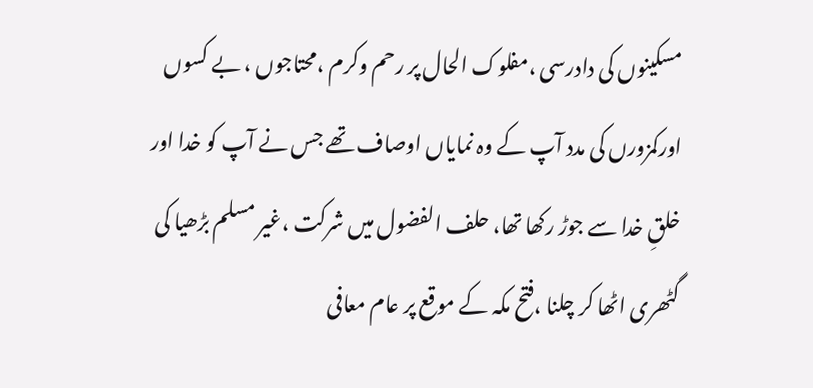مسکینوں کی دادرسی ،مفلوک الحال پر رحم وکرم ،محتاجوں ، بے کسوں اورکمزورں کی مدد آپ کے وہ نمایاں اوصاف تھے جس نے آپ کو خدا اور خلقِ خدا سے جوڑ رکھا تھا، حلف الفضول میں شرکت ،غیر مسلم بڑھیا کی گٹھری اٹھا کر چلنا ،فتح مکہ کے موقع پر عام معافی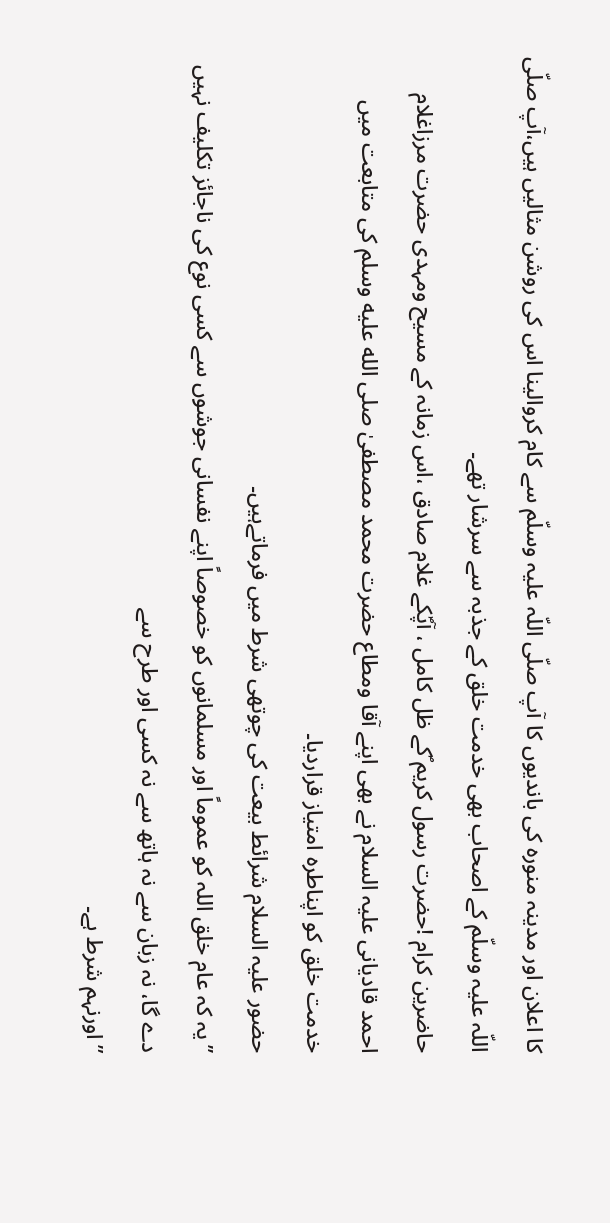کا اعلان اور مدینہ منورہ کی باندیوں کا آپ صلّی اللّہ علیہ وسلّم سے کام کروالینا اس کی روشن مثالیں ہیں،آپ صلّی اللّہ علیہ وسلّم کے اصحاب بھی خدمت خلق کے جذبہ سے سرشار تھے۔
حاضرین کرام !حضرت رسول کریم ؐکے ظل کامل ، آپؐکے غلام صادق ،اس زمانہ کے مسیح ومہدی حضرت مرزاغلام احمد قادیانی علیہ السلام نے بھی اپنے آقا ومطاع حضرت محمد مصطفیٰ صلى الله عليه وسلم کی متابعت میں خدمت خلق کو اپناطرہ امتیاز قراردیا۔
حضور علیہ السلام شرائط بیعت کی چوتھی شرط میں فرماتےہیں۔
’’یہ کہ عام خلق اللہ کو عموماً اور مسلمانوں کو خصوصاً اپنے نفسانی جوشوں سے کسی نوع کی ناجائز تکلیف نہیں دے گا، نہ زبان سے نہ ہاتھ سے نہ کسی اور طرح سے
” اورنہم شرط ہے۔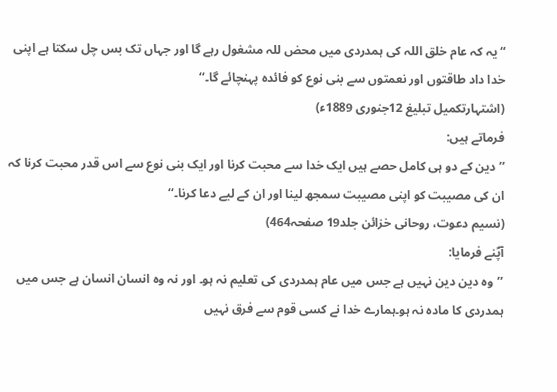“یہ کہ عام خلق اللہ کی ہمدردی میں محض للہ مشغول رہے گا اور جہاں تک بس چل سکتا ہے اپنی خدا داد طاقتوں اور نعمتوں سے بنی نوع کو فائدہ پہنچائے گا۔‘‘
(اشتہارتکمیل تبلیغ 12جنوری 1889ء)
فرماتے ہیں:
’’دین کے دو ہی کامل حصے ہیں ایک خدا سے محبت کرنا اور ایک بنی نوع سے اس قدر محبت کرنا کہ ان کی مصیبت کو اپنی مصیبت سمجھ لینا اور ان کے لیے دعا کرنا۔‘‘
(نسیم دعوت، روحانی خزائن جلد19 صفحہ464)
آپؑنے فرمایا:
’’وہ دین دین نہیں ہے جس میں عام ہمدردی کی تعلیم نہ ہو۔ اور نہ وہ انسان انسان ہے جس میں ہمدردی کا مادہ نہ ہو۔ہمارے خدا نے کسی قوم سے فرق نہیں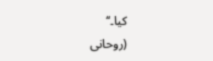کیا۔‘‘
(روحانی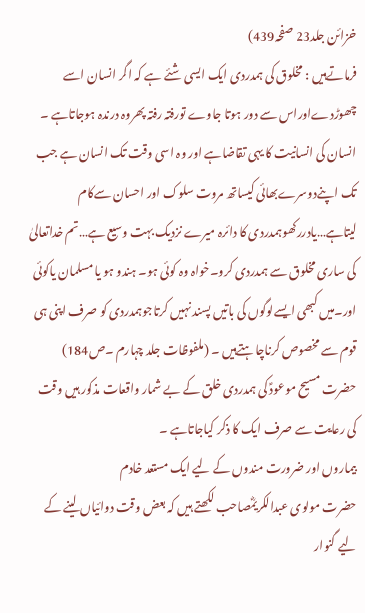خزائن جلد23 صفحہ439)
فرماتےہیں : مخلوق کی ہمدردی ایک ایسی شئے ہے کہ اگر انسان اسے چھوڑدےاوراس سے دور ہوتا جاوے تورفتہ رفتہ پھروہ درندہ ہوجاتاہے ۔ انسان کی انسانیت کا یہی تقاضاہے اور وہ اسی وقت تک انسان ہے جب تک اپنےدوسرےبھائی کیساتھ مروت سلوک اور احسان سےکام لیتاہے…یادررکھوہمدردی کا دائرہ میرے نزدیک بہت وسیع ہے…تم خداتعالیٰ کی ساری مخلوق سے ہمدردی کرو۔خواہ وہ کوئی ہو۔ ہندو ہو یا مسلمان یاکوئی اور۔میں کبھی ایسےلوگوں کی باتیں پسند نہیں کرتاجوہمدردی کو صرف اپنی ہی قوم سے مخصوص کرناچاہتےہیں ۔ (ملفوظات جلد چہارم ۔ص184)
حضرت مسیح موعودؑ کی ہمدردی خلق کے بے شمار واقعات مذکور ہیں وقت کی رعایت سے صرف ایک کا ذکر کیاجاتاہے ۔
بیماروں اور ضرورت مندوں کے لیے ایک مستعد خادم
حضرت مولوی عبدالکریمؓصاحب لکھتے ہیں کہ بعض وقت دوائیاں لینے کے لیے گنوار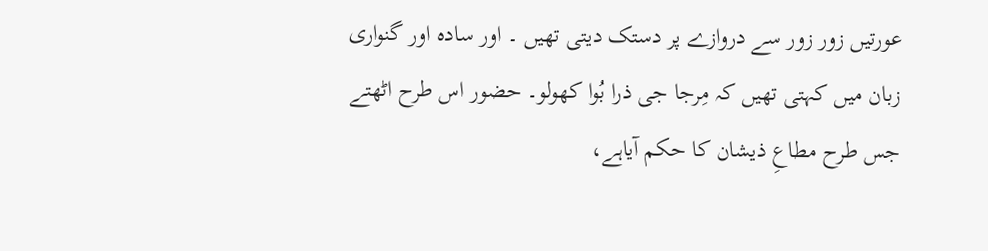عورتیں زور زور سے دروازے پر دستک دیتی تھیں ۔ اور سادہ اور گنواری زبان میں کہتی تھیں کہ مِرجا جی ذرا بُوا کھولو۔ حضور اس طرح اٹھتے جس طرح مطاعِ ذیشان کا حکم آیاہے،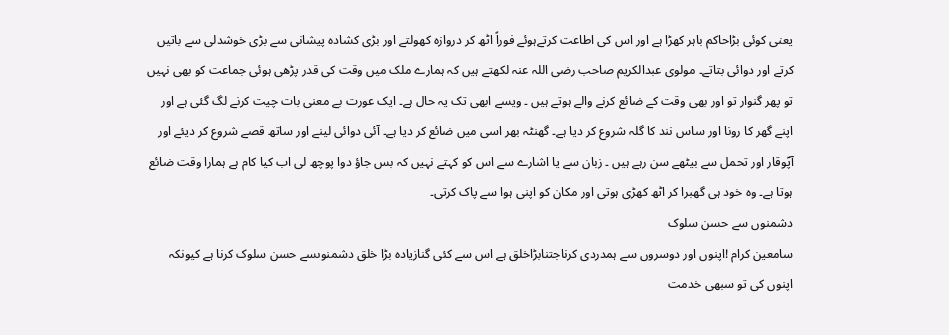یعنی کوئی بڑاحاکم باہر کھڑا ہے اور اس کی اطاعت کرتےہوئے فوراً اٹھ کر دروازہ کھولتے اور بڑی کشادہ پیشانی سے بڑی خوشدلی سے باتیں کرتے اور دوائی بتاتے۔ مولوی عبدالکریم صاحب رضی اللہ عنہ لکھتے ہیں کہ ہمارے ملک میں وقت کی قدر پڑھی ہوئی جماعت کو بھی نہیں تو پھر گنوار تو اور بھی وقت کے ضائع کرنے والے ہوتے ہیں ۔ ویسے ابھی تک یہ حال ہے۔ ایک عورت بے معنی بات چیت کرنے لگ گئی ہے اور اپنے گھر کا رونا اور ساس نند کا گلہ شروع کر دیا ہے۔ گھنٹہ بھر اسی میں ضائع کر دیا ہے۔ آئی دوائی لینے اور ساتھ قصے شروع کر دیئے اور آپؑوقار اور تحمل سے بیٹھے سن رہے ہیں ۔ زبان سے یا اشارے سے اس کو کہتے نہیں کہ بس جاؤ دوا پوچھ لی اب کیا کام ہے ہمارا وقت ضائع ہوتا ہے۔ وہ خود ہی گھبرا کر اٹھ کھڑی ہوتی اور مکان کو اپنی ہوا سے پاک کرتی۔
دشمنوں سے حسن سلوک
سامعین کرام !اپنوں اور دوسروں سے ہمدردی کرناجتنابڑاخلق ہے اس سے کئی گنازیادہ بڑا خلق دشمنوںسے حسن سلوک کرنا ہے کیونکہ اپنوں کی تو سبھی خدمت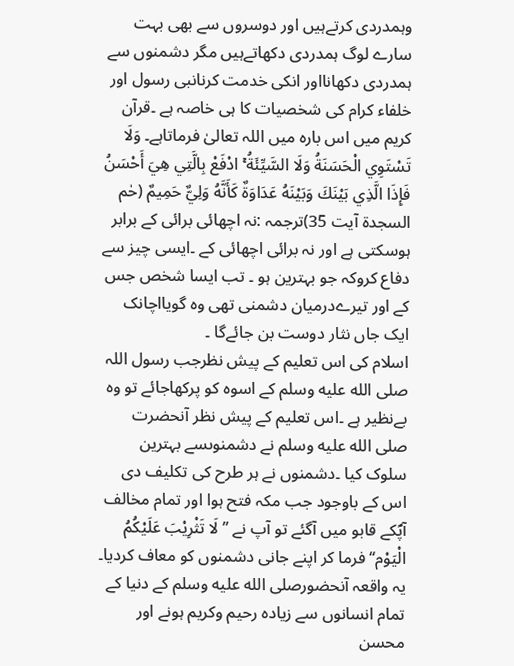وہمدردی کرتےہیں اور دوسروں سے بھی بہت سارے لوگ ہمدردی دکھاتےہیں مگر دشمنوں سے ہمدردی دکھانااور انکی خدمت کرنانبی رسول اور خلفاء کرام کی شخصیات کا ہی خاصہ ہے ۔قرآن کریم میں اس بارہ میں اللہ تعالیٰ فرماتاہے۔ وَلَا تَسْتَوِي الْحَسَنَةُ وَلَا السَّيِّئَةُ ۚ ادْفَعْ بِالَّتِي هِيَ أَحْسَنُ فَإِذَا الَّذِي بَيْنَكَ وَبَيْنَهُ عَدَاوَةٌ كَأَنَّهُ وَلِيٌّ حَمِيمٌ (حٰم السجدۃ آیت 35)ترجمہ :نہ اچھائی برائی کے برابر ہوسکتی ہے اور نہ برائی اچھائی کے ۔ایسی چیز سے دفاع کروکہ جو بہترین ہو ۔ تب ایسا شخص جس کے اور تیرےدرمیان دشمنی تھی وہ گویااچانک ایک جاں نثار دوست بن جائےگا ۔
اسلام کی اس تعلیم کے پیش نظرجب رسول اللہ صلى الله عليه وسلم کے اسوہ کو پرکھاجائے تو وہ بےنظیر ہے ۔اس تعلیم کے پیش نظر آنحضرت صلى الله عليه وسلم نے دشمنوںسے بہترین سلوک کیا ۔دشمنوں نے ہر طرح کی تکلیف دی اس کے باوجود جب مکہ فتح ہوا اور تمام مخالف آپؐکے قابو میں آگئے تو آپ نے ’’لَا تَثْرِیْبَ عَلَیْکُمُ الْیَوْم‘‘ فرما کر اپنے جانی دشمنوں کو معاف کردیا۔ یہ واقعہ آنحضورصلى الله عليه وسلم کے دنیا کے تمام انسانوں سے زیادہ رحیم وکریم ہونے اور محسن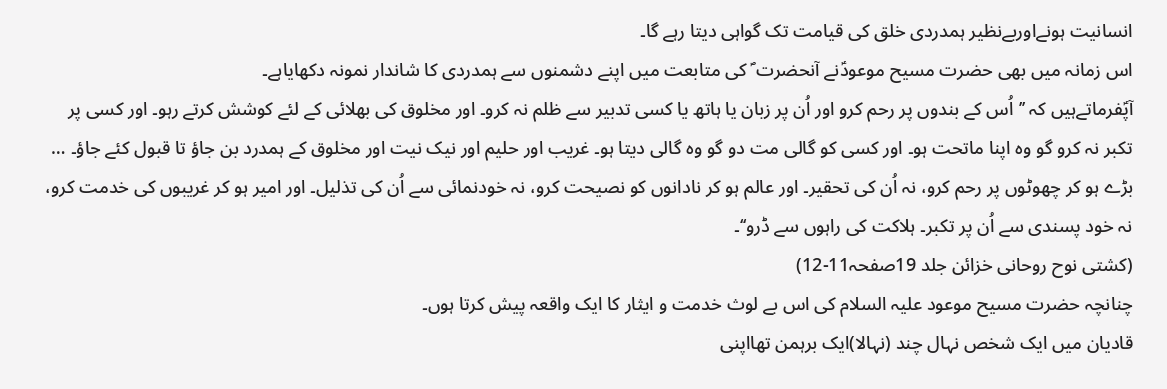انسانیت ہونےاوربےنظیر ہمدردی خلق کی قیامت تک گواہی دیتا رہے گا۔
اس زمانہ میں بھی حضرت مسیح موعودؑنے آنحضرت ؐ کی متابعت میں اپنے دشمنوں سے ہمدردی کا شاندار نمونہ دکھایاہے۔
آپؑفرماتےہیں کہ ’’اُس کے بندوں پر رحم کرو اور اُن پر زبان یا ہاتھ یا کسی تدبیر سے ظلم نہ کرو۔ اور مخلوق کی بھلائی کے لئے کوشش کرتے رہو۔ اور کسی پر تکبر نہ کرو گو وہ اپنا ماتحت ہو۔ اور کسی کو گالی مت دو گو وہ گالی دیتا ہو۔ غریب اور حلیم اور نیک نیت اور مخلوق کے ہمدرد بن جاؤ تا قبول کئے جاؤ۔ … بڑے ہو کر چھوٹوں پر رحم کرو، نہ اُن کی تحقیر۔ اور عالم ہو کر نادانوں کو نصیحت کرو، نہ خودنمائی سے اُن کی تذلیل۔ اور امیر ہو کر غریبوں کی خدمت کرو، نہ خود پسندی سے اُن پر تکبر۔ ہلاکت کی راہوں سے ڈرو‘‘۔
(کشتی نوح روحانی خزائن جلد 19صفحہ11-12)
چنانچہ حضرت مسیح موعود علیہ السلام کی اس بے لوث خدمت و ایثار کا ایک واقعہ پیش کرتا ہوں۔
قادیان میں ایک شخص نہال چند (نہالا)ایک برہمن تھااپنی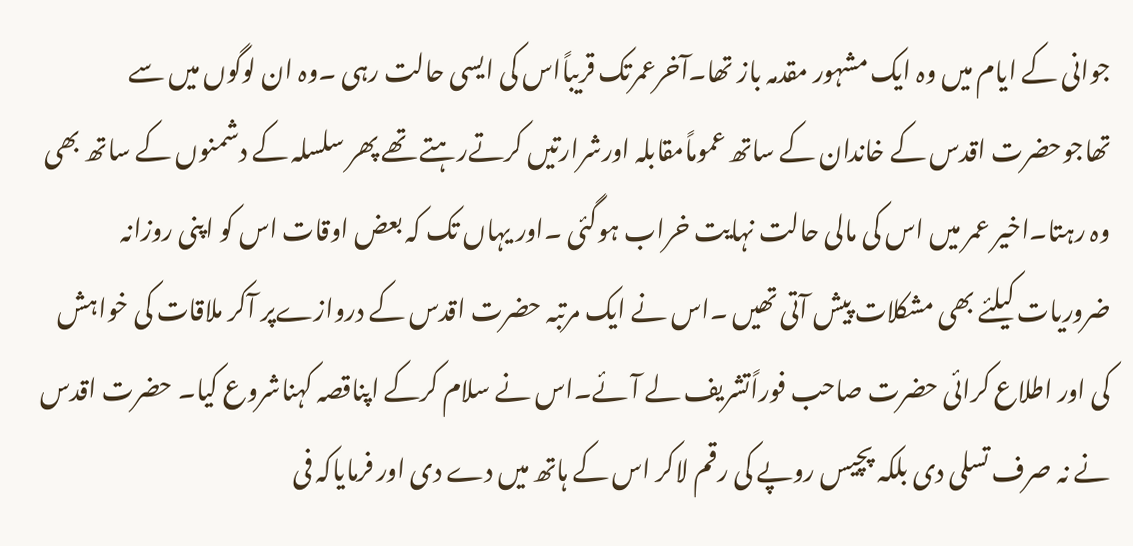جوانی کے ایام میں وہ ایک مشہور مقدمہ باز تھا۔آخرعمرتک قریباًاس کی ایسی حالت رہی ۔وہ ان لوگوں میں سے تھاجوحضرت اقدس کے خاندان کے ساتھ عموماًمقابلہ اورشرارتیں کرتےرہتے تھے پھر سلسلہ کے دشمنوں کے ساتھ بھی وہ رہتا۔اخیر عمر میں اس کی مالی حالت نہایت خراب ہوگئی ۔اور یہاں تک کہ بعض اوقات اس کو اپنی روزانہ ضروریات کیلئے بھی مشکلات پیش آتی تھیں ۔اس نے ایک مرتبہ حضرت اقدس کے دروازےپر آکر ملاقات کی خواہش کی اور اطلاع کرائی حضرت صاحب فوراًتشریف لے آئے۔اس نے سلام کرکے اپناقصہ کہناشروع کیا۔ حضرت اقدس نے نہ صرف تسلی دی بلکہ پچیس روپے کی رقم لاکر اس کے ہاتھ میں دے دی اور فرمایاکہ فی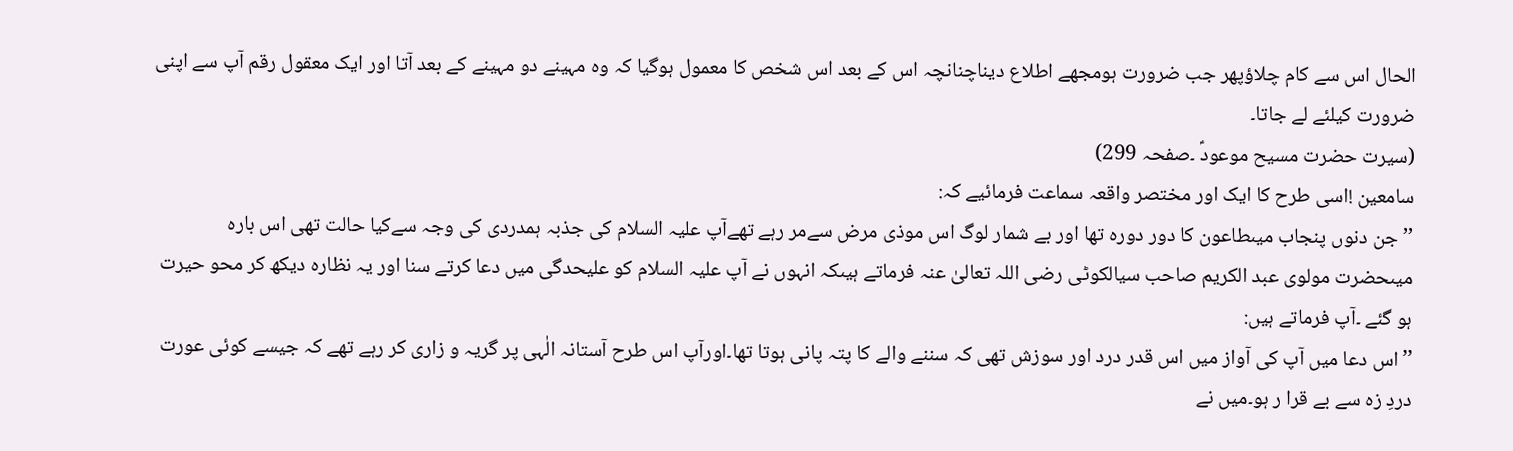الحال اس سے کام چلاؤپھر جب ضرورت ہومجھے اطلاع دیناچنانچہ اس کے بعد اس شخص کا معمول ہوگیا کہ وہ مہینے دو مہینے کے بعد آتا اور ایک معقول رقم آپ سے اپنی ضرورت کیلئے لے جاتا۔
(سیرت حضرت مسیح موعودؑ ۔صفحہ 299)
سامعین !اسی طرح کا ایک اور مختصر واقعہ سماعت فرمائیے کہ:
’’جن دنوں پنجاب میںطاعون کا دور دورہ تھا اور بے شمار لوگ اس موذی مرض سےمر رہے تھےآپ علیہ السلام کی جذبہ ہمدردی کی وجہ سےکیا حالت تھی اس بارہ میںحضرت مولوی عبد الکریم صاحب سیالکوٹی رضی اللہ تعالیٰ عنہ فرماتے ہیںکہ انہوں نے آپ علیہ السلام کو علیحدگی میں دعا کرتے سنا اور یہ نظارہ دیکھ کر محو حیرت ہو گئے ۔آپ فرماتے ہیں:
’’اس دعا میں آپ کی آواز میں اس قدر درد اور سوزش تھی کہ سننے والے کا پتہ پانی ہوتا تھا۔اورآپ اس طرح آستانہ الٰہی پر گریہ و زاری کر رہے تھے کہ جیسے کوئی عورت دردِ زہ سے بے قرا ر ہو۔میں نے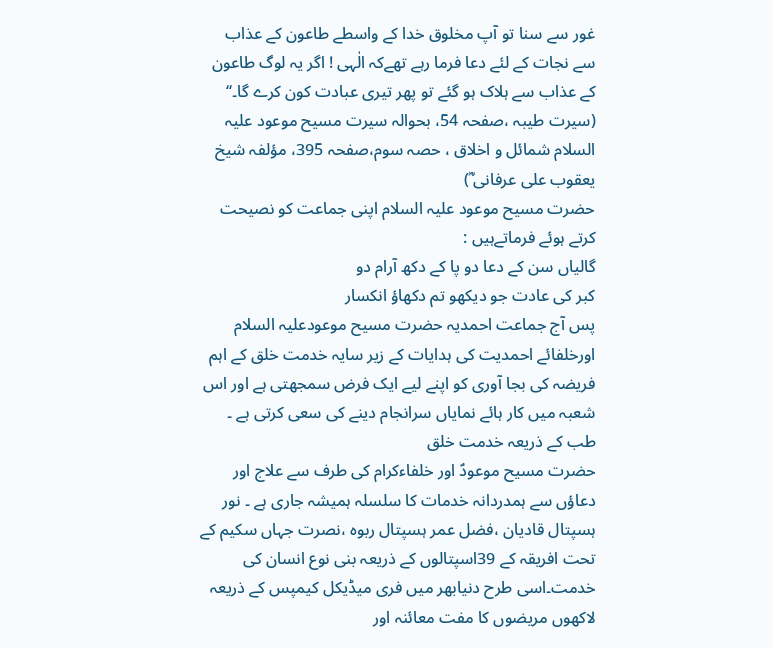غور سے سنا تو آپ مخلوق خدا کے واسطے طاعون کے عذاب سے نجات کے لئے دعا فرما رہے تھےکہ الٰہی ! اگر یہ لوگ طاعون کے عذاب سے ہلاک ہو گئے تو پھر تیری عبادت کون کرے گا۔‘‘
(سیرت طیبہ ،صفحہ 54، بحوالہ سیرت مسیح موعود علیہ السلام شمائل و اخلاق ، حصہ سوم،صفحہ 395، مؤلفہ شیخ یعقوب علی عرفانی ؓ)
حضرت مسیح موعود علیہ السلام اپنی جماعت کو نصیحت کرتے ہوئے فرماتےہیں :
گالیاں سن کے دعا دو پا کے دکھ آرام دو
کبر کی عادت جو دیکھو تم دکھاؤ انکسار
پس آج جماعت احمدیہ حضرت مسیح موعودعلیہ السلام اورخلفائے احمدیت کی ہدایات کے زیر سایہ خدمت خلق کے اہم فریضہ کی بجا آوری کو اپنے لیے ایک فرض سمجھتی ہے اور اس شعبہ میں کار ہائے نمایاں سرانجام دینے کی سعی کرتی ہے ۔
طب کے ذریعہ خدمت خلق
حضرت مسیح موعودؑ اور خلفاءکرام کی طرف سے علاج اور دعاؤں سے ہمدردانہ خدمات کا سلسلہ ہمیشہ جاری ہے ۔ نور ہسپتال قادیان ،فضل عمر ہسپتال ربوہ ،نصرت جہاں سکیم کے تحت افریقہ کے 39اسپتالوں کے ذریعہ بنی نوع انسان کی خدمت۔اسی طرح دنیابھر میں فری میڈیکل کیمپس کے ذریعہ لاکھوں مریضوں کا مفت معائنہ اور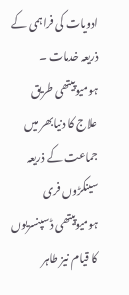ادویات کی فراہمی کے ذریعہ خدمات ۔
ہومیوپیتھی طریق علاج کا دنیابھر میں جماعت کے ذریعہ سینکڑوں فری ہومیوپیتھی ڈسپنسریوں کا قیام نیز طاہر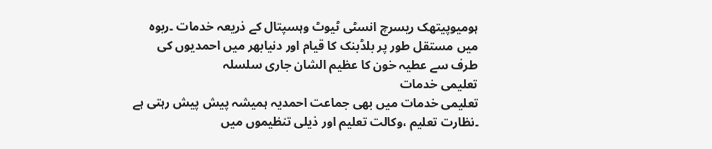ہومیوپیتھک ریسرچ انسٹی ٹیوٹ وہسپتال کے ذریعہ خدمات ۔ربوہ میں مستقل طور پر بلڈبنک کا قیام اور دنیابھر میں احمدیوں کی طرف سے عطیہ خون کا عظیم الشان جاری سلسلہ
تعلیمی خدمات
تعلیمی خدمات میں بھی جماعت احمدیہ ہمیشہ پیش پیش رہتی ہے ۔نظارت تعلیم ،وکالت تعلیم اور ذیلی تنظیموں میں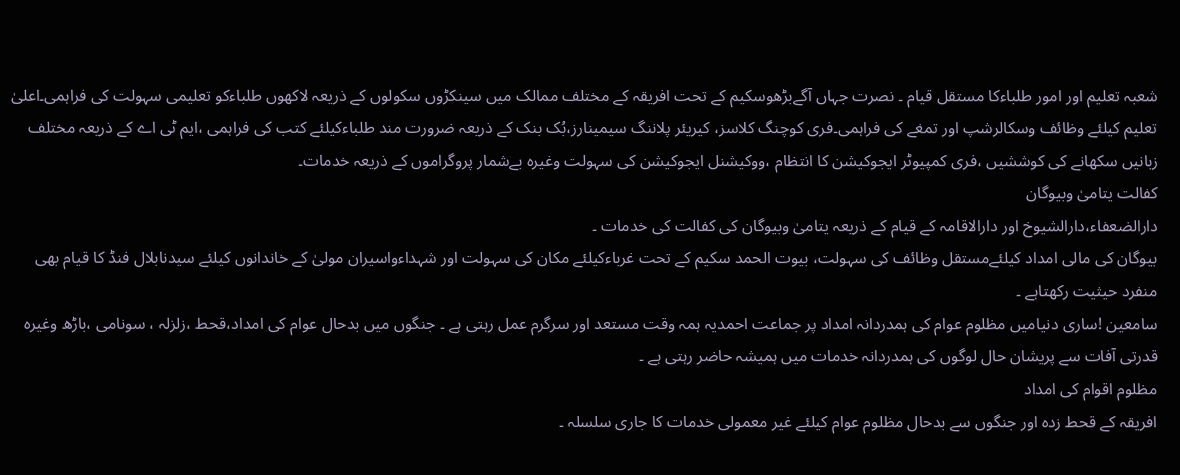شعبہ تعلیم اور امور طلباءکا مستقل قیام ۔ نصرت جہاں آگےبڑھوسکیم کے تحت افریقہ کے مختلف ممالک میں سینکڑوں سکولوں کے ذریعہ لاکھوں طلباءکو تعلیمی سہولت کی فراہمی۔اعلیٰ تعلیم کیلئے وظائف وسکالرشپ اور تمغے کی فراہمی۔فری کوچنگ کلاسز، کیریئر پلاننگ سیمینارز،بُک بنک کے ذریعہ ضرورت مند طلباءکیلئے کتب کی فراہمی ،ایم ٹی اے کے ذریعہ مختلف زبانیں سکھانے کی کوششیں ،فری کمپیوٹر ایجوکیشن کا انتظام ،ووکیشنل ایجوکیشن کی سہولت وغیرہ بےشمار پروگراموں کے ذریعہ خدمات۔
کفالت یتامیٰ وبیوگان
دارالضعفاء،دارالشیوخ اور دارالاقامہ کے قیام کے ذریعہ یتامیٰ وبیوگان کی کفالت کی خدمات ۔
بیوگان کی مالی امداد کیلئےمستقل وظائف کی سہولت، بیوت الحمد سکیم کے تحت غرباءکیلئے مکان کی سہولت اور شہداءواسیران مولیٰ کے خاندانوں کیلئے سیدنابلال فنڈ کا قیام بھی منفرد حیثیت رکھتاہے ۔
سامعین !ساری دنیامیں مظلوم عوام کی ہمدردانہ امداد پر جماعت احمدیہ ہمہ وقت مستعد اور سرگرم عمل رہتی ہے ۔ جنگوں میں بدحال عوام کی امداد،قحط ،زلزلہ ، سونامی ،باڑھ وغیرہ قدرتی آفات سے پریشان حال لوگوں کی ہمدردانہ خدمات میں ہمیشہ حاضر رہتی ہے ۔
مظلوم اقوام کی امداد
افریقہ کے قحط زدہ اور جنگوں سے بدحال مظلوم عوام کیلئے غیر معمولی خدمات کا جاری سلسلہ ۔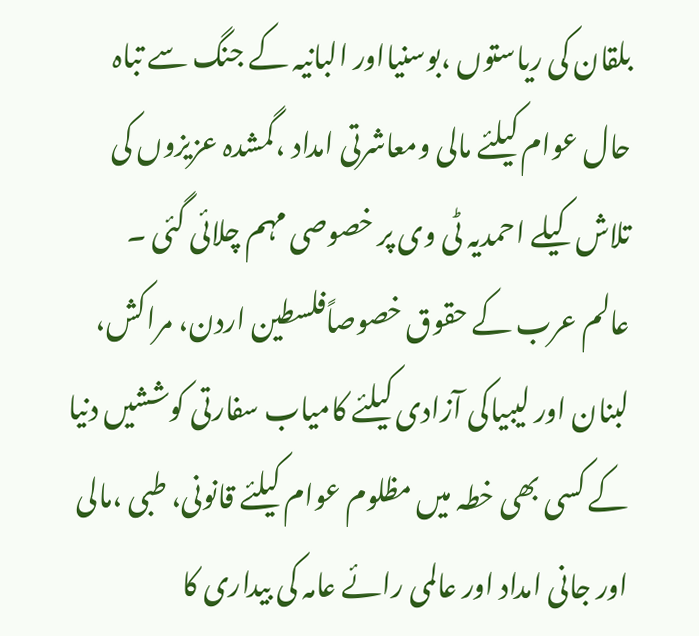بلقان کی ریاستوں ،بوسنیااور البانیہ کے جنگ سے تباہ حال عوام کیلئے مالی ومعاشرتی امداد ،گمشدہ عزیزوں کی تلاش کیلے احمدیہ ٹی وی پر خصوصی مہم چلائی گئی ۔
عالم عرب کے حقوق خصوصاًفلسطین اردن، مراکش، لبنان اور لیبیاکی آزادی کیلئے کامیاب سفارتی کوششیں دنیا کے کسی بھی خطہ میں مظلوم عوام کیلئے قانونی، طبی ،مالی اور جانی امداد اور عالمی رائے عامہ کی بیداری کا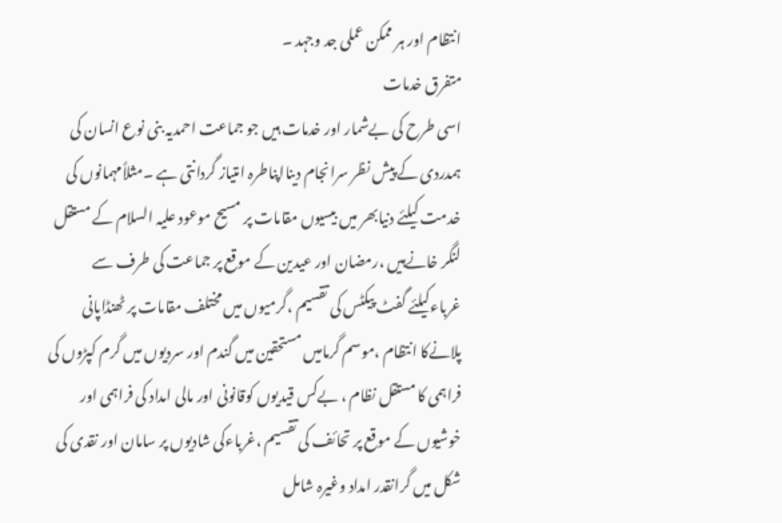انتظام اور ہر ممکن عملی جد وجہد ۔
متفرق خدمات
اسی طرح کی بےشمار اور خدمات ہیں جو جماعت احمدیہ بنی نوع انسان کی ہمدردی کے پیش نظر سرانجام دینااپناطرہ امتیاز گردانتی ہے ۔مثلاًمہمانوں کی خدمت کیلئے دنیابھر میں بیسیوں مقامات پر مسیح موعود علیہ السلام کے مستقل لنگر خانےہیں ،رمضان اور عیدین کے موقع پر جماعت کی طرف سے غرباءکیلئے گفٹ پیکٹس کی تقسیم ،گرمیوں میں مختلف مقامات پر ٹھنڈاپانی پلانےکا انتظام ،موسم گرمامیں مستحقین میں گندم اور سردیوں میں گرم کپڑوں کی فراہمی کا مستقل نظام ، بےکس قیدیوں کوقانونی اور مالی امداد کی فراہمی اور خوشیوں کے موقع پر تحائف کی تقسیم ،غرباءکی شادیوں پر سامان اور نقدی کی شکل میں گرانقدر امداد وغیرہ شامل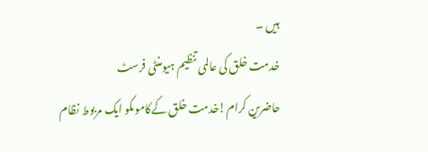ہیں ۔
خدمت خلق کی عالمی تنظیم ہیومنٹی فرسٹ
حاضرین کرام!خدمت خلق کےکاموںکو ایک مربوط نظام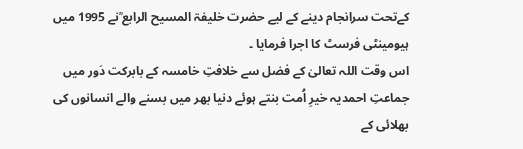کےتحت سرانجام دینے کے لیے حضرت خلیفۃ المسیح الرابع ؒنے 1995 میں ہیومینٹی فرسٹ کا اجرا فرمایا ۔
اس وقت اللہ تعالیٰ کے فضل سے خلافتِ خامسہ کے بابرکت دَور میں جماعتِ احمدیہ خیرِ اُمت بنتے ہوئے دنیا بھر میں بسنے والے انسانوں کی بھلائی کے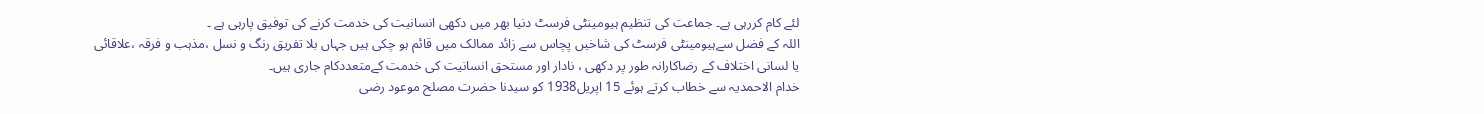لئے کام کررہی ہے۔ جماعت کی تنظیم ہیومینٹی فرسٹ دنیا بھر میں دکھی انسانیت کی خدمت کرنے کی توفیق پارہی ہے ۔
اللہ کے فضل سےہیومینٹی فرسٹ کی شاخیں پچاس سے زائد ممالک میں قائم ہو چکی ہیں جہاں بلا تفریق رنگ و نسل ،مذہب و فرقہ ،علاقائی یا لسانی اختلاف کے رضاکارانہ طور پر دکھی ، نادار اور مستحق انسانیت کی خدمت کےمتعددکام جاری ہیں۔
خدام الاحمدیہ سے خطاب کرتے ہوئے 15 اپریل1938 کو سیدنا حضرت مصلح موعود رضی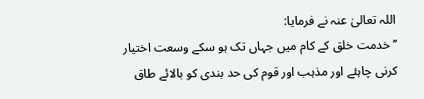اللہ تعالیٰ عنہ نے فرمایا:
’’خدمت خلق کے کام میں جہاں تک ہو سکے وسعت اختیار کرنی چاہئے اور مذہب اور قوم کی حد بندی کو بالائے طاق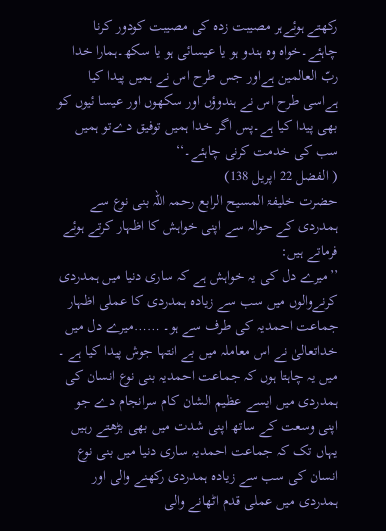رکھتے ہوئےہر مصیبت زدہ کی مصیبت کودور کرنا چاہئے۔خواہ وہ ہندو ہو یا عیسائی ہو یا سکھ۔ہمارا خدا ربّ العالمین ہےاور جس طرح اس نے ہمیں پیدا کیا ہےاسی طرح اس نے ہندوؤں اور سکھوں اور عیسا ئیوں کو بھی پیدا کیا ہے۔پس اگر خدا ہمیں توفیق دےتو ہمیں سب کی خدمت کرنی چاہئے۔‘‘
( الفضل 22 اپریل 138)
حضرت خلیفۃ المسیح الرابع رحمہ اللہ بنی نوع سے ہمدردی کے حوالہ سے اپنی خواہش کا اظہار کرتے ہوئے فرماتے ہیں:
’’میرے دل کی یہ خواہش ہے کہ ساری دنیا میں ہمدردی کرنےوالوں میں سب سے زیادہ ہمدردی کا عملی اظہار جماعت احمدیہ کی طرف سے ہو۔ ……میرے دل میں خداتعالیٰ نے اس معاملہ میں بے انتہا جوش پیدا کیا ہے ۔ میں یہ چاہتا ہوں کہ جماعت احمدیہ بنی نوع انسان کی ہمدردی میں ایسے عظیم الشان کام سرانجام دے جو اپنی وسعت کے ساتھ اپنی شدت میں بھی بڑھتے رہیں یہاں تک کہ جماعت احمدیہ ساری دنیا میں بنی نوع انسان کی سب سے زیادہ ہمدردی رکھنے والی اور ہمدردی میں عملی قدم اٹھانے والی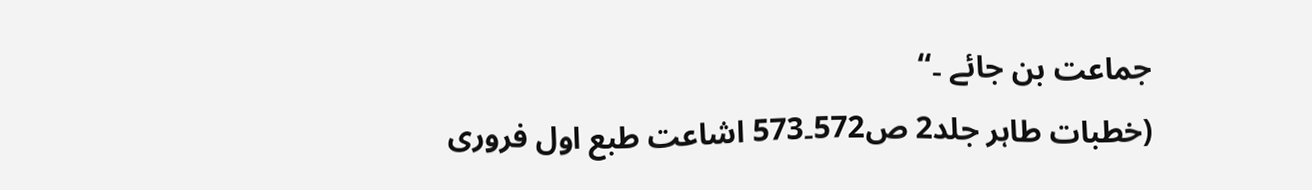جماعت بن جائے ۔‘‘
(خطبات طاہر جلد2 ص572۔573 اشاعت طبع اول فروری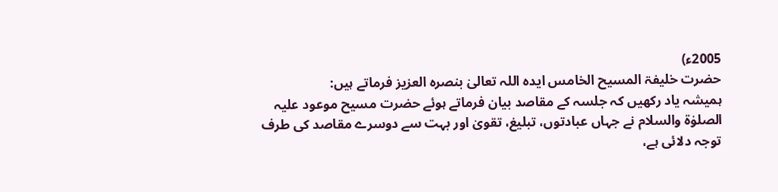2005ء)
حضرت خلیفۃ المسیح الخامس ایدہ اللہ تعالیٰ بنصرہ العزیز فرماتے ہیں:
ہمیشہ یاد رکھیں کہ جلسہ کے مقاصد بیان فرماتے ہوئے حضرت مسیح موعود علیہ الصلوٰۃ والسلام نے جہاں عبادتوں، تبلیغ، تقویٰ اور بہت سے دوسرے مقاصد کی طرف توجہ دلائی ہے،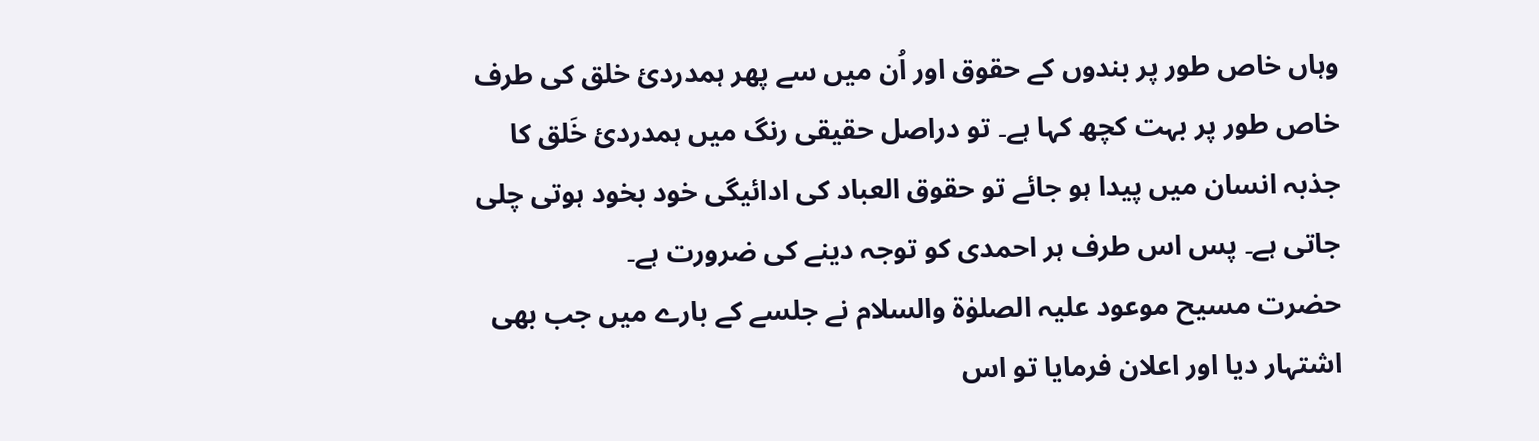وہاں خاص طور پر بندوں کے حقوق اور اُن میں سے پھر ہمدردیٔ خلق کی طرف خاص طور پر بہت کچھ کہا ہے۔ تو دراصل حقیقی رنگ میں ہمدردیٔ خَلق کا جذبہ انسان میں پیدا ہو جائے تو حقوق العباد کی ادائیگی خود بخود ہوتی چلی جاتی ہے۔ پس اس طرف ہر احمدی کو توجہ دینے کی ضرورت ہے۔
حضرت مسیح موعود علیہ الصلوٰۃ والسلام نے جلسے کے بارے میں جب بھی اشتہار دیا اور اعلان فرمایا تو اس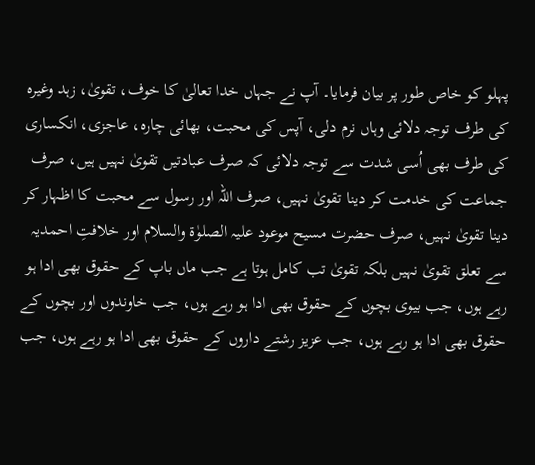پہلو کو خاص طور پر بیان فرمایا۔ آپ نے جہاں خدا تعالیٰ کا خوف، تقویٰ، زہد وغیرہ کی طرف توجہ دلائی وہاں نرم دلی، آپس کی محبت، بھائی چارہ، عاجزی، انکساری کی طرف بھی اُسی شدت سے توجہ دلائی کہ صرف عبادتیں تقویٰ نہیں ہیں، صرف جماعت کی خدمت کر دینا تقویٰ نہیں، صرف اللہ اور رسول سے محبت کا اظہار کر دینا تقویٰ نہیں، صرف حضرت مسیح موعود علیہ الصلوٰۃ والسلام اور خلافتِ احمدیہ سے تعلق تقویٰ نہیں بلکہ تقویٰ تب کامل ہوتا ہے جب ماں باپ کے حقوق بھی ادا ہو رہے ہوں، جب بیوی بچوں کے حقوق بھی ادا ہو رہے ہوں، جب خاوندوں اور بچوں کے حقوق بھی ادا ہو رہے ہوں، جب عزیز رشتے داروں کے حقوق بھی ادا ہو رہے ہوں، جب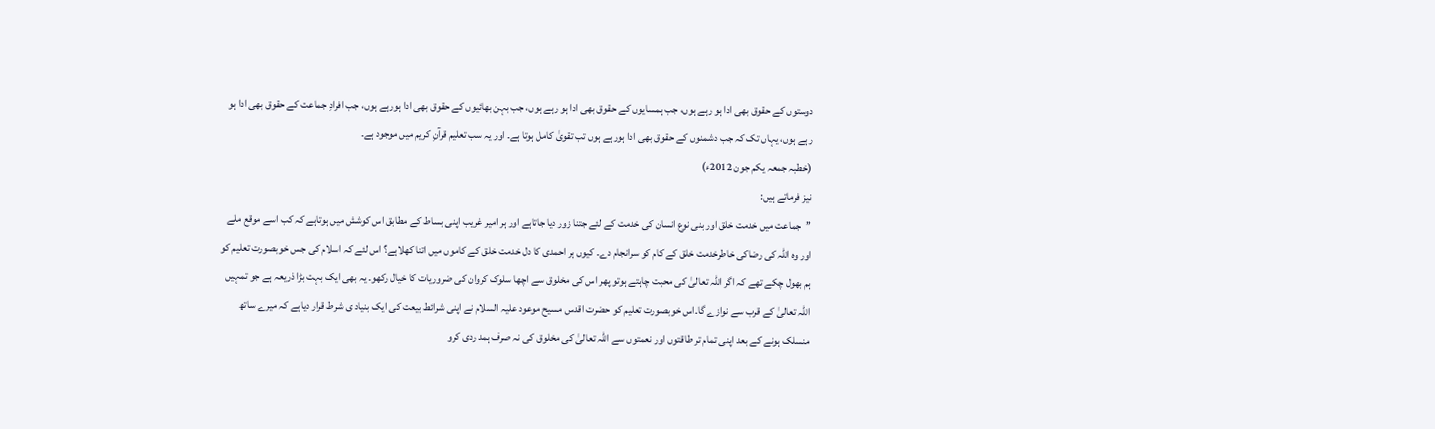دوستوں کے حقوق بھی ادا ہو رہے ہوں، جب ہمسایوں کے حقوق بھی ادا ہو رہے ہوں، جب بہن بھائیوں کے حقوق بھی ادا ہورہے ہوں، جب افرادِ جماعت کے حقوق بھی ادا ہو رہے ہوں، یہاں تک کہ جب دشمنوں کے حقوق بھی ادا ہورہے ہوں تب تقویٰ کامل ہوتا ہے۔ اور یہ سب تعلیم قرآنِ کریم میں موجود ہے۔
(خطبہ جمعہ یکم جون 2012ء)
نیز فرماتے ہیں:
’’جماعت میں خدمت خلق اور بنی نوع انسان کی خدمت کے لئے جتنا زور دیا جاتاہے اور ہر امیر غریب اپنی بساط کے مطابق اس کوشش میں ہوتاہے کہ کب اسے موقع ملے اور وہ اللہ کی رضاکی خاطرخدمت خلق کے کام کو سرانجام دے۔ کیوں ہر احمدی کا دل خدمت خلق کے کاموں میں اتنا کھلاہے؟ اس لئے کہ اسلام کی جس خوبصورت تعلیم کو ہم بھول چکے تھے کہ اگر اللہ تعالیٰ کی محبت چاہتے ہوتو پھر اس کی مخلوق سے اچھا سلوک کروان کی ضروریات کا خیال رکھو۔ یہ بھی ایک بہت بڑا ذریعہ ہے جو تمہیں اللہ تعالیٰ کے قرب سے نوازے گا۔اس خوبصورت تعلیم کو حضرت اقدس مسیح موعود علیہ السلام نے اپنی شرائط بیعت کی ایک بنیاد ی شرط قرار دیاہے کہ میرے ساتھ منسلک ہونے کے بعد اپنی تمام تر طاقتوں اور نعمتوں سے اللہ تعالیٰ کی مخلوق کی نہ صرف ہمد ردی کرو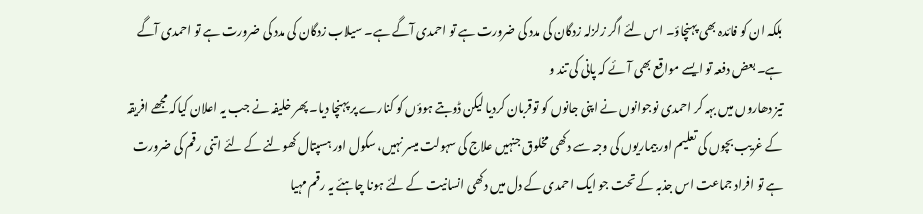بلکہ ان کو فائدہ بھی پہنچاؤ۔ اس لئے اگر زلزلہ زدگان کی مدد کی ضرورت ہے تو احمدی آگے ہے۔ سیلاب زدگان کی مدد کی ضرورت ہے تو احمدی آگے ہے۔ بعض دفعہ تو ایسے مواقع بھی آئے کہ پانی کی تند و
تیز دھاروں میں بہہ کر احمدی نوجوانوں نے اپنی جانوں کو توقربان کردیا لیکن ڈوبتے ہوؤں کو کنارے پر پہنچا دیا۔ پھر خلیفہ نے جب یہ اعلان کیاکہ مجھے افریقہ کے غریب بچوں کی تعلیم اور بیماریوں کی وجہ سے دکھی مخلوق جنہیں علاج کی سہولت میسر نہیں، سکول اور ہسپتال کھولنے کے لئے اتنی رقم کی ضرورت ہے تو افراد جماعت اس جذبہ کے تحت جو ایک احمدی کے دل میں دکھی انسانیت کے لئے ہونا چاہئے یہ رقم مہیا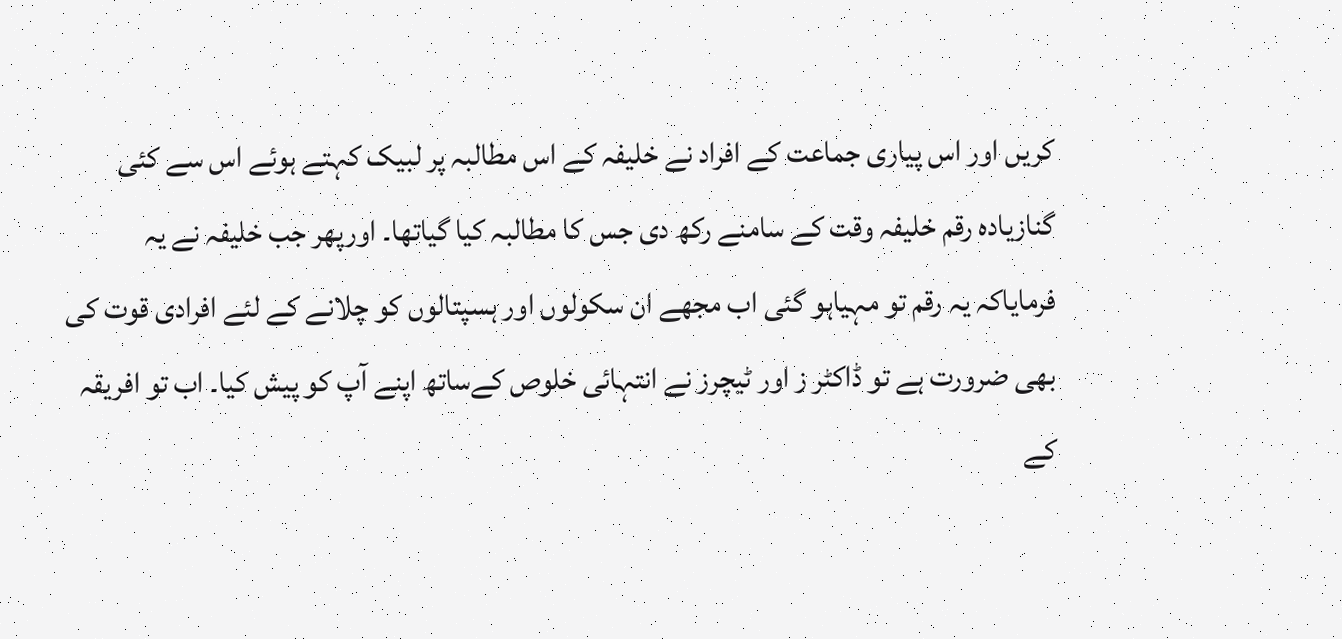کریں اور اس پیاری جماعت کے افراد نے خلیفہ کے اس مطالبہ پر لبیک کہتے ہوئے اس سے کئی گنازیادہ رقم خلیفہ وقت کے سامنے رکھ دی جس کا مطالبہ کیا گیاتھا۔ اورپھر جب خلیفہ نے یہ فرمایاکہ یہ رقم تو مہیاہو گئی اب مجھے ان سکولوں اور ہسپتالوں کو چلانے کے لئے افرادی قوت کی بھی ضرورت ہے تو ڈاکٹر ز اور ٹیچرز نے انتہائی خلوص کےساتھ اپنے آپ کو پیش کیا۔ اب تو افریقہ کے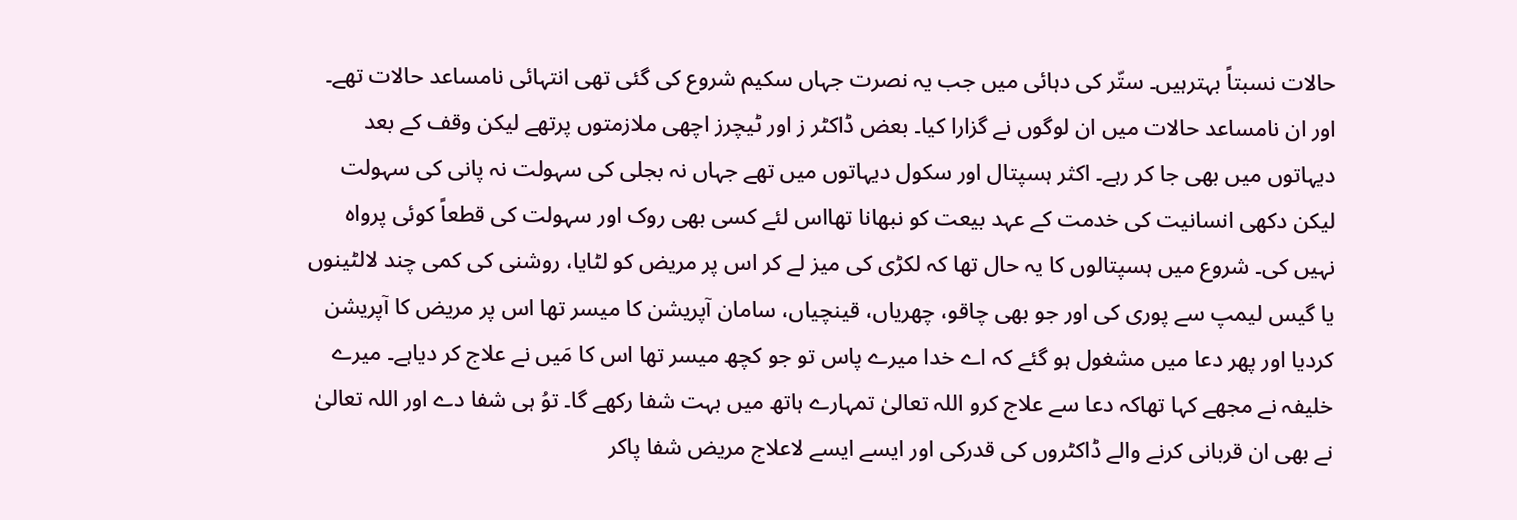حالات نسبتاً بہترہیں۔ ستّر کی دہائی میں جب یہ نصرت جہاں سکیم شروع کی گئی تھی انتہائی نامساعد حالات تھے۔ اور ان نامساعد حالات میں ان لوگوں نے گزارا کیا۔ بعض ڈاکٹر ز اور ٹیچرز اچھی ملازمتوں پرتھے لیکن وقف کے بعد دیہاتوں میں بھی جا کر رہے۔ اکثر ہسپتال اور سکول دیہاتوں میں تھے جہاں نہ بجلی کی سہولت نہ پانی کی سہولت لیکن دکھی انسانیت کی خدمت کے عہد بیعت کو نبھانا تھااس لئے کسی بھی روک اور سہولت کی قطعاً کوئی پرواہ نہیں کی۔ شروع میں ہسپتالوں کا یہ حال تھا کہ لکڑی کی میز لے کر اس پر مریض کو لٹایا، روشنی کی کمی چند لالٹینوں یا گیس لیمپ سے پوری کی اور جو بھی چاقو، چھریاں، قینچیاں، سامان آپریشن کا میسر تھا اس پر مریض کا آپریشن کردیا اور پھر دعا میں مشغول ہو گئے کہ اے خدا میرے پاس تو جو کچھ میسر تھا اس کا مَیں نے علاج کر دیاہے۔ میرے خلیفہ نے مجھے کہا تھاکہ دعا سے علاج کرو اللہ تعالیٰ تمہارے ہاتھ میں بہت شفا رکھے گا۔ توُ ہی شفا دے اور اللہ تعالیٰ نے بھی ان قربانی کرنے والے ڈاکٹروں کی قدرکی اور ایسے ایسے لاعلاج مریض شفا پاکر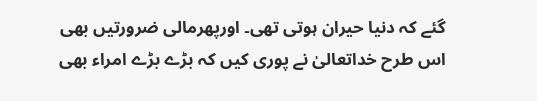گئے کہ دنیا حیران ہوتی تھی۔ اورپھرمالی ضرورتیں بھی اس طرح خداتعالیٰ نے پوری کیں کہ بڑے بڑے امراء بھی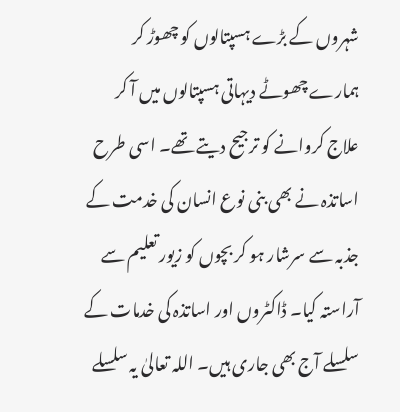شہروں کے بڑے ہسپتالوں کو چھوڑ کر ہمارے چھوٹے دیہاتی ہسپتالوں میں آ کر علاج کروانے کو ترجیح دیتے تھے۔ اسی طرح اساتذہ نے بھی بنی نوع انسان کی خدمت کے جذبہ سے سرشار ہو کر بچوں کو زیور تعلیم سے آراستہ کیا۔ ڈاکٹروں اور اساتذہ کی خدمات کے سلسلے آج بھی جاری ہیں۔ اللہ تعالیٰ یہ سلسلے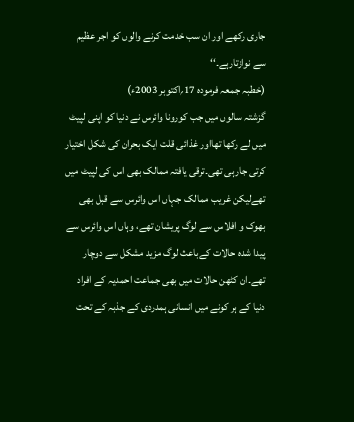جاری رکھے اور ان سب خدمت کرنے والوں کو اجر عظیم سے نوازتارہے۔‘‘
(خطبہ جمعہ فرمودہ 17؍اکتوبر 2003ء)
گزشتہ سالوں میں جب کورونا وائرس نے دنیا کو اپنی لپیٹ میں لے رکھا تھااور غذائی قلت ایک بحران کی شکل اختیار کرتی جارہی تھی۔ترقی یافتہ ممالک بھی اس کی لپیٹ میں تھےلیکن غریب ممالک جہاں اس وائرس سے قبل بھی بھوک و افلاس سے لوگ پریشان تھے، وہاں اس وائرس سے پیدا شدہ حالات کےباعث لوگ مزید مشکل سے دوچار تھے۔ان کٹھن حالات میں بھی جماعت احمدیہ کے افراد دنیا کے ہر کونے میں انسانی ہمدردی کے جذبہ کے تحت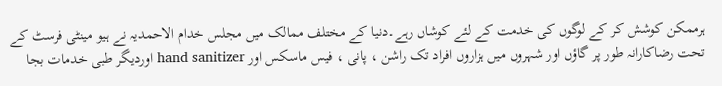ہرممکن کوشش کر کے لوگوں کی خدمت کے لئے کوشاں رہے۔دنیا کے مختلف ممالک میں مجلس خدام الاحمدیہ نے ہیو مینٹی فرسٹ کے تحت رضاکارانہ طور پر گاؤں اور شہروں میں ہزاروں افراد تک راشن ، پانی ، فیس ماسکس اور hand sanitizer اوردیگر طبی خدمات بجا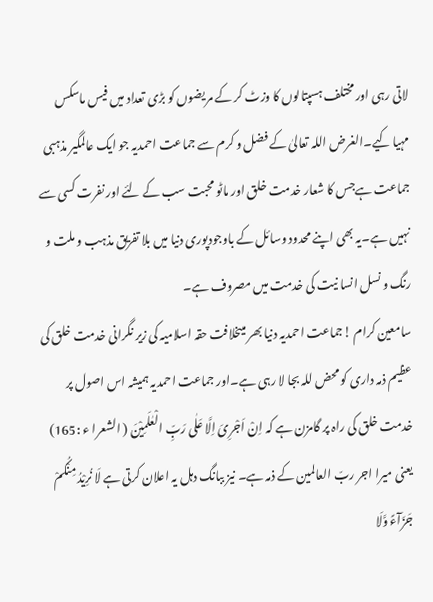لاتی رہی اور مختلف ہسپتالوں کا وزٹ کر کے مریضوں کو بڑی تعداد میں فیس ماسکس مہیا کیے۔الغرض اللہ تعالیٰ کے فضل و کرم سے جماعت احمدیہ جو ایک عالمگیر مذہبی جماعت ہےجس کا شعار خدمت خلق اور ماٹو محبت سب کے لئے اور نفرت کسی سے نہیں ہے۔یہ بھی اپنے محدود وسائل کے باوجودپوری دنیا میں بلا تفریق مذہب و ملت و رنگ و نسل انسا نیت کی خدمت میں مصروف ہے۔
سامعین کرام !جماعت احمدیہ دنیا بھر میںخلافت حقہ اسلامیہ کی زیر نگرانی خدمت خلق کی عظیم ذمہ داری کو محض للہ بجا لا رہی ہے۔اور جماعت احمدیہ ہمیشہ اس اصول پر خدمت خلق کی راہ پر گامزن ہے کہ اِنْ اَجْرِیَ اِلَّا عَلٰی رَبِّ الْعٰلَمِیْنَ ( الشعرا ء :165) یعنی میرا اجر ربّ العالمین کے ذمہ ہے۔ نیز ببانگ دہل یہ اعلان کرتی ہے لَا نُرِیْدُ مِنْکُمْ جَزَآءً وَّلَا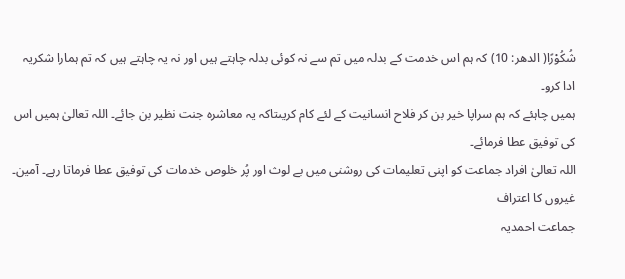شُکُوْرًا( الدھر: 10) کہ ہم اس خدمت کے بدلہ میں تم سے نہ کوئی بدلہ چاہتے ہیں اور نہ یہ چاہتے ہیں کہ تم ہمارا شکریہ ادا کرو۔
ہمیں چاہئے کہ ہم سراپا خیر بن کر فلاح انسانیت کے لئے کام کریںتاکہ یہ معاشرہ جنت نظیر بن جائے۔ اللہ تعالیٰ ہمیں اس کی توفیق عطا فرمائے۔
اللہ تعالیٰ افراد جماعت کو اپنی تعلیمات کی روشنی میں بے لوث اور پُر خلوص خدمات کی توفیق عطا فرماتا رہے۔ آمین۔
غیروں کا اعتراف
جماعت احمدیہ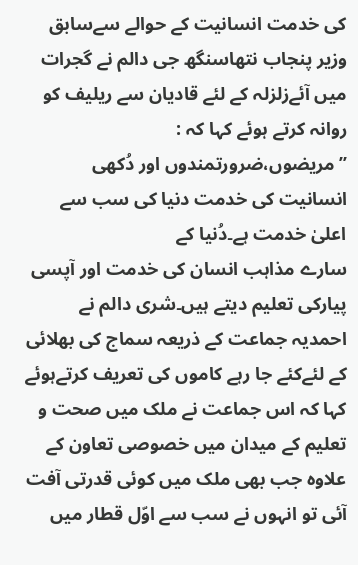کی خدمت انسانیت کے حوالے سےسابق وزیر پنجاب نتھاسنگھ جی دالم نے گجرات میں آئےزلزلہ کے لئے قادیان سے ریلیف کو روانہ کرتے ہوئے کہا کہ :
’’مریضوں،ضرورتمندوں اور دُکھی انسانیت کی خدمت دنیا کی سب سے اعلیٰ خدمت ہے۔دُنیا کے
سارے مذاہب انسان کی خدمت اور آپسی پیارکی تعلیم دیتے ہیں۔شری دالم نے احمدیہ جماعت کے ذریعہ سماج کی بھلائی کے لئےکئے جا رہے کاموں کی تعریف کرتےہوئے کہا کہ اس جماعت نے ملک میں صحت و تعلیم کے میدان میں خصوصی تعاون کے علاوہ جب بھی ملک میں کوئی قدرتی آفت آئی تو انہوں نے سب سے اوّل قطار میں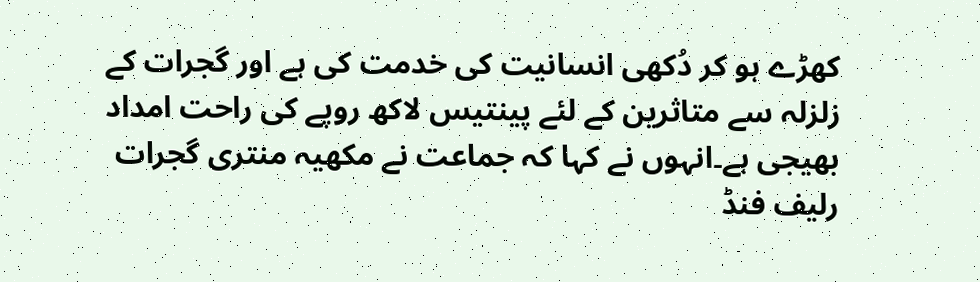کھڑے ہو کر دُکھی انسانیت کی خدمت کی ہے اور گجرات کے زلزلہ سے متاثرین کے لئے پینتیس لاکھ روپے کی راحت امداد بھیجی ہے۔انہوں نے کہا کہ جماعت نے مکھیہ منتری گجرات رلیف فنڈ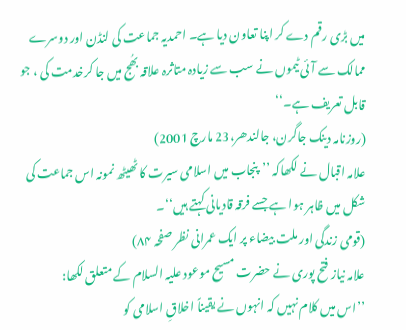میں بڑی رقم دے کر اپنا تعاون دیا ہے۔ احمدیہ جماعت کی لنڈن اور دوسرے ممالک سے آئی ٹیموں نے سب سے زیادہ متاثرہ علاقہ بھُج میں جا کرخدمت کی ، جو قابل تعریف ہے۔‘‘
(روزنامہ دینک جاگرن، جالندھر،23 مارچ 2001)
علامہ اقبال نے لکھاکہ ’’پنجاب میں اسلامی سیرت کا ٹھیٹھ نمونہ اس جماعت کی شکل میں ظاہر ہوا ہے جسے فرقہ قادیانی کہتے ہیں‘‘۔
(قومی زندگی اور ملت بیضاء پر ایک عمرانی نظر صفحہ ۸۴)
علامہ نیاز فتح پوری نے حضرت مسیح موعود علیہ السلام کے متعلق لکھا:
’’اس میں کلام نہیں کہ انہوں نے یقیناً اخلاقِ اسلامی کو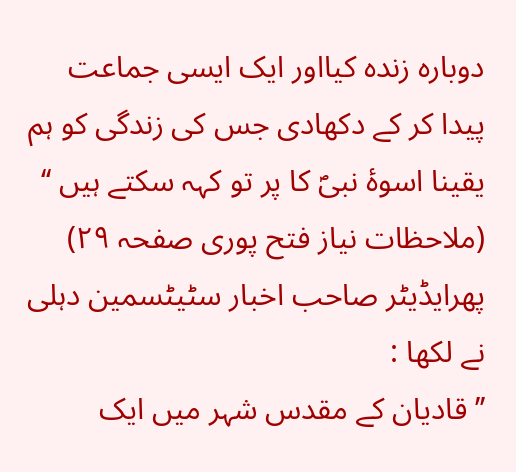دوبارہ زندہ کیااور ایک ایسی جماعت پیدا کر کے دکھادی جس کی زندگی کو ہم یقینا اسوۂ نبیؐ کا پر تو کہہ سکتے ہیں ‘‘ (ملاحظات نیاز فتح پوری صفحہ ۲۹)
پھرایڈیٹر صاحب اخبار سٹیٹسمین دہلی نے لکھا :
’’ قادیان کے مقدس شہر میں ایک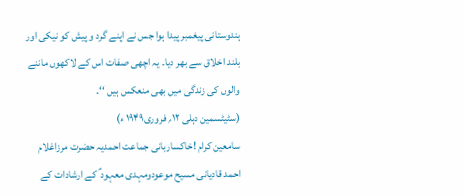ہندوستانی پیغمبر پیدا ہوا جس نے اپنے گرد و پیش کو نیکی اور بلند اخلاق سے بھر دیا۔ یہ اچھی صفات اس کے لاکھوں ماننے والوں کی زندگی میں بھی منعکس ہیں ‘‘۔
(سٹیٹسمین دہلی ۱۲؍ فروری۱۹۴۹ ء)
سامعین کرام !خاکساربانی جماعت احمدیہ حضرت مرزاغلام احمد قادیانی مسیح موعودومہدی معہود ؑ کے ارشادات کے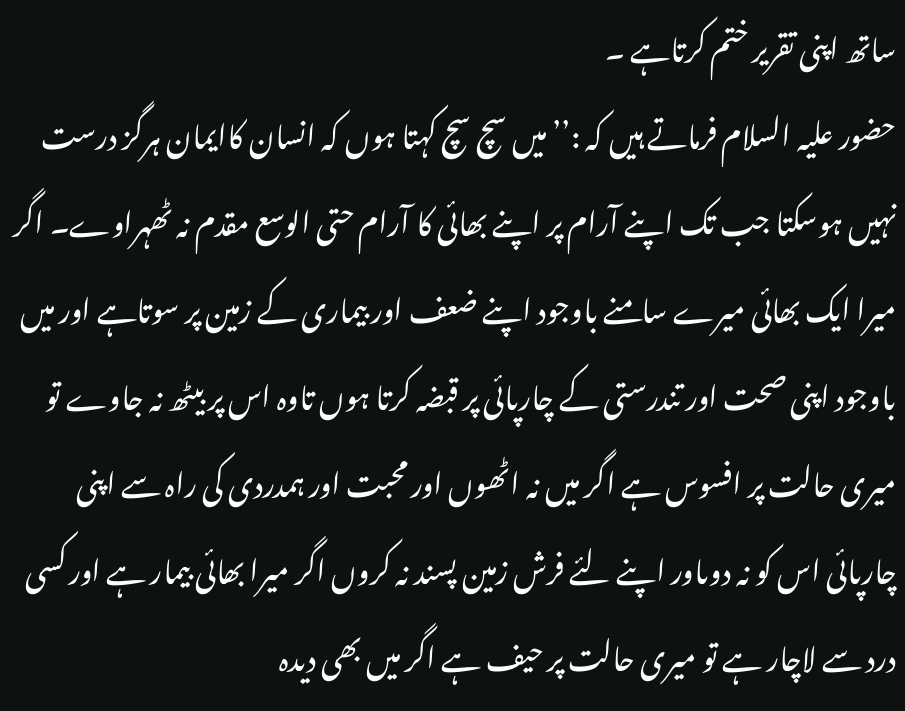ساتھ اپنی تقریر ختم کرتاہے ۔
حضور علیہ السلام فرماتے ہیں کہ :’’میں سچ سچ کہتا ہوں کہ انسان کاایمان ہرگز درست نہیں ہوسکتا جب تک اپنے آرام پر اپنے بھائی کا آرام حتی الوسع مقدم نہ ٹھہراوے۔ اگر میرا ایک بھائی میرے سامنے باوجود اپنے ضعف اور بیماری کے زمین پر سوتاہے اور میں باوجود اپنی صحت اور تندرستی کے چارپائی پر قبضہ کرتا ہوں تاوہ اس پر بیٹھ نہ جاوے تو میری حالت پر افسوس ہے اگر میں نہ اٹھوں اور محبت اور ہمدردی کی راہ سے اپنی چارپائی اس کو نہ دوںاور اپنے لئے فرش زمین پسند نہ کروں اگر میرا بھائی بیمار ہے اور کسی درد سے لاچار ہے تو میری حالت پر حیف ہے اگر میں بھی دیدہ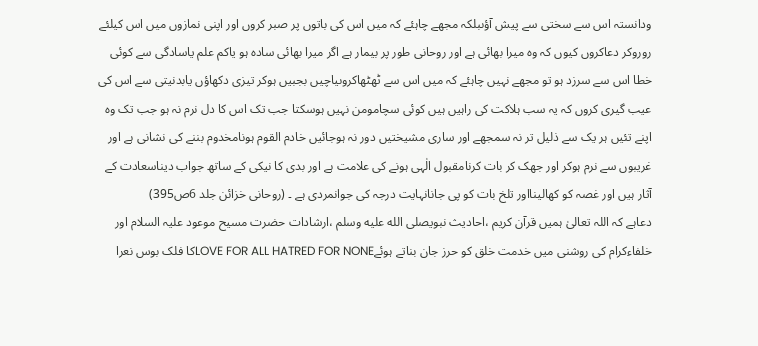ودانستہ اس سے سختی سے پیش آؤںبلکہ مجھے چاہئے کہ میں اس کی باتوں پر صبر کروں اور اپنی نمازوں میں اس کیلئے روروکر دعاکروں کیوں کہ وہ میرا بھائی ہے اور روحانی طور پر بیمار ہے اگر میرا بھائی سادہ ہو یاکم علم یاسادگی سے کوئی خطا اس سے سرزد ہو تو مجھے نہیں چاہئے کہ میں اس سے ٹھٹھاکروںیاچیں بجبیں ہوکر تیزی دکھاؤں یابدنیتی سے اس کی عیب گیری کروں کہ یہ سب ہلاکت کی راہیں ہیں کوئی سچامومن نہیں ہوسکتا جب تک اس کا دل نرم نہ ہو جب تک وہ اپنے تئیں ہر یک سے ذلیل تر نہ سمجھے اور ساری مشیختیں دور نہ ہوجائیں خادم القوم ہونامخدوم بننے کی نشانی ہے اور غریبوں سے نرم ہوکر اور جھک کر بات کرنامقبول الٰہی ہونے کی علامت ہے اور بدی کا نیکی کے ساتھ جواب دیناسعادت کے آثار ہیں اور غصہ کو کھالینااور تلخ بات کو پی جانانہایت درجہ کی جوانمردی ہے ۔ (روحانی خزائن جلد 6ص395)
دعاہے کہ اللہ تعالیٰ ہمیں قرآن کریم ،احادیث نبویصلى الله عليه وسلم ،ارشادات حضرت مسیح موعود علیہ السلام اور خلفاءکرام کی روشنی میں خدمت خلق کو حرز جان بناتے ہوئےLOVE FOR ALL HATRED FOR NONEکا فلک بوس نعرا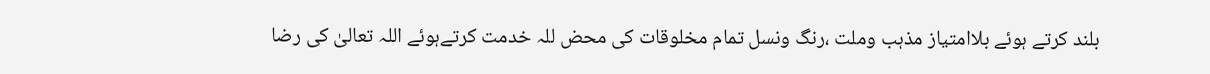بلند کرتے ہوئے بلاامتیاز مذہب وملت ،رنگ ونسل تمام مخلوقات کی محض للہ خدمت کرتےہوئے اللہ تعالیٰ کی رضا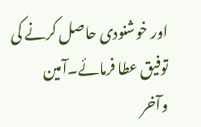اور خوشنودی حاصل کرنے کی توفیق عطا فرمائے۔آمین
وآخر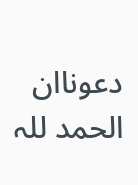دعوناان الحمد للہ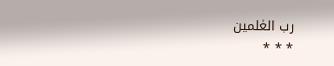رب العٰلمین
٭ ٭ ٭